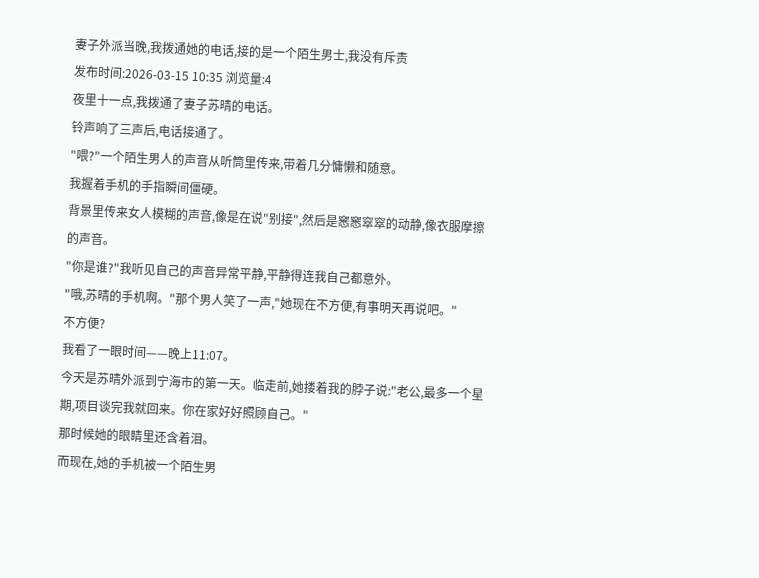妻子外派当晚,我拨通她的电话,接的是一个陌生男士,我没有斥责
发布时间:2026-03-15 10:35 浏览量:4
夜里十一点,我拨通了妻子苏晴的电话。
铃声响了三声后,电话接通了。
"喂?"一个陌生男人的声音从听筒里传来,带着几分慵懒和随意。
我握着手机的手指瞬间僵硬。
背景里传来女人模糊的声音,像是在说"别接",然后是窸窸窣窣的动静,像衣服摩擦的声音。
"你是谁?"我听见自己的声音异常平静,平静得连我自己都意外。
"哦,苏晴的手机啊。"那个男人笑了一声,"她现在不方便,有事明天再说吧。"
不方便?
我看了一眼时间——晚上11:07。
今天是苏晴外派到宁海市的第一天。临走前,她搂着我的脖子说:"老公,最多一个星期,项目谈完我就回来。你在家好好照顾自己。"
那时候她的眼睛里还含着泪。
而现在,她的手机被一个陌生男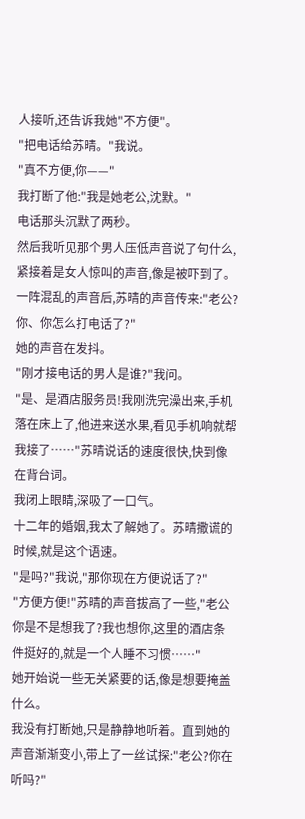人接听,还告诉我她"不方便"。
"把电话给苏晴。"我说。
"真不方便,你——"
我打断了他:"我是她老公,沈默。"
电话那头沉默了两秒。
然后我听见那个男人压低声音说了句什么,紧接着是女人惊叫的声音,像是被吓到了。
一阵混乱的声音后,苏晴的声音传来:"老公?你、你怎么打电话了?"
她的声音在发抖。
"刚才接电话的男人是谁?"我问。
"是、是酒店服务员!我刚洗完澡出来,手机落在床上了,他进来送水果,看见手机响就帮我接了……"苏晴说话的速度很快,快到像在背台词。
我闭上眼睛,深吸了一口气。
十二年的婚姻,我太了解她了。苏晴撒谎的时候,就是这个语速。
"是吗?"我说,"那你现在方便说话了?"
"方便方便!"苏晴的声音拔高了一些,"老公你是不是想我了?我也想你,这里的酒店条件挺好的,就是一个人睡不习惯……"
她开始说一些无关紧要的话,像是想要掩盖什么。
我没有打断她,只是静静地听着。直到她的声音渐渐变小,带上了一丝试探:"老公?你在听吗?"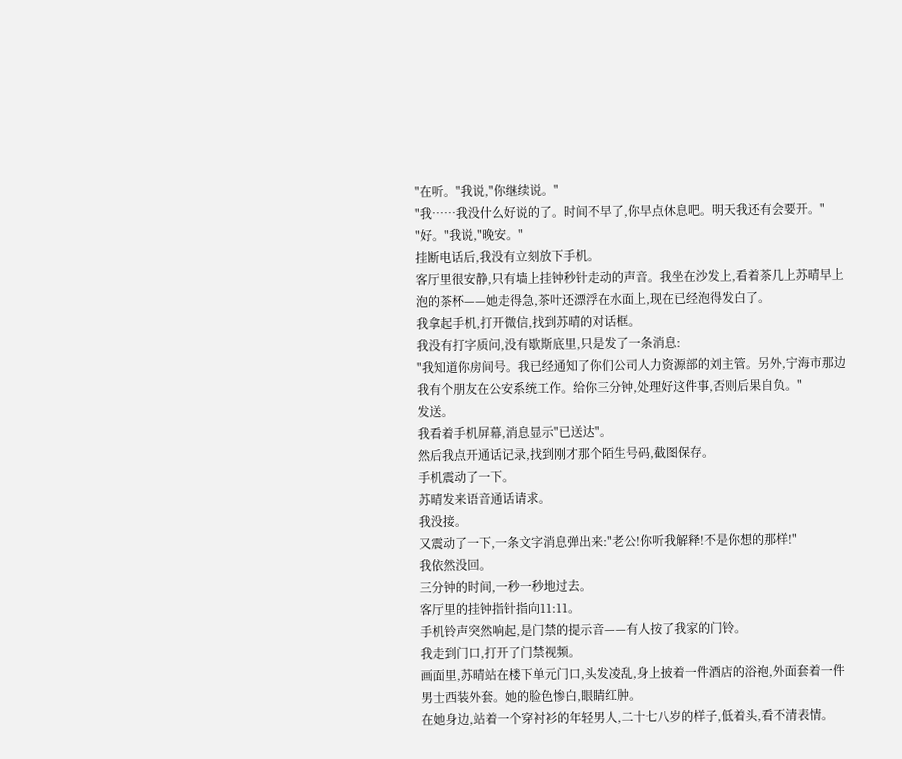"在听。"我说,"你继续说。"
"我……我没什么好说的了。时间不早了,你早点休息吧。明天我还有会要开。"
"好。"我说,"晚安。"
挂断电话后,我没有立刻放下手机。
客厅里很安静,只有墙上挂钟秒针走动的声音。我坐在沙发上,看着茶几上苏晴早上泡的茶杯——她走得急,茶叶还漂浮在水面上,现在已经泡得发白了。
我拿起手机,打开微信,找到苏晴的对话框。
我没有打字质问,没有歇斯底里,只是发了一条消息:
"我知道你房间号。我已经通知了你们公司人力资源部的刘主管。另外,宁海市那边我有个朋友在公安系统工作。给你三分钟,处理好这件事,否则后果自负。"
发送。
我看着手机屏幕,消息显示"已送达"。
然后我点开通话记录,找到刚才那个陌生号码,截图保存。
手机震动了一下。
苏晴发来语音通话请求。
我没接。
又震动了一下,一条文字消息弹出来:"老公!你听我解释!不是你想的那样!"
我依然没回。
三分钟的时间,一秒一秒地过去。
客厅里的挂钟指针指向11:11。
手机铃声突然响起,是门禁的提示音——有人按了我家的门铃。
我走到门口,打开了门禁视频。
画面里,苏晴站在楼下单元门口,头发凌乱,身上披着一件酒店的浴袍,外面套着一件男士西装外套。她的脸色惨白,眼睛红肿。
在她身边,站着一个穿衬衫的年轻男人,二十七八岁的样子,低着头,看不清表情。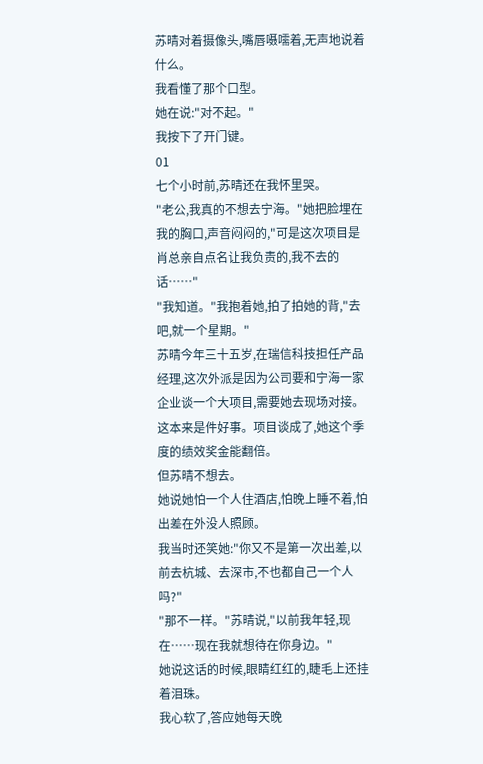苏晴对着摄像头,嘴唇嗫嚅着,无声地说着什么。
我看懂了那个口型。
她在说:"对不起。"
我按下了开门键。
01
七个小时前,苏晴还在我怀里哭。
"老公,我真的不想去宁海。"她把脸埋在我的胸口,声音闷闷的,"可是这次项目是肖总亲自点名让我负责的,我不去的话……"
"我知道。"我抱着她,拍了拍她的背,"去吧,就一个星期。"
苏晴今年三十五岁,在瑞信科技担任产品经理,这次外派是因为公司要和宁海一家企业谈一个大项目,需要她去现场对接。
这本来是件好事。项目谈成了,她这个季度的绩效奖金能翻倍。
但苏晴不想去。
她说她怕一个人住酒店,怕晚上睡不着,怕出差在外没人照顾。
我当时还笑她:"你又不是第一次出差,以前去杭城、去深市,不也都自己一个人吗?"
"那不一样。"苏晴说,"以前我年轻,现在……现在我就想待在你身边。"
她说这话的时候,眼睛红红的,睫毛上还挂着泪珠。
我心软了,答应她每天晚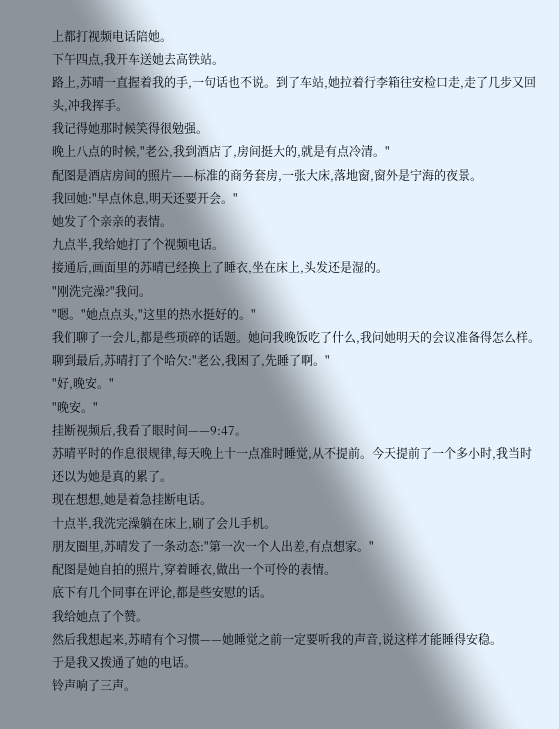上都打视频电话陪她。
下午四点,我开车送她去高铁站。
路上,苏晴一直握着我的手,一句话也不说。到了车站,她拉着行李箱往安检口走,走了几步又回头,冲我挥手。
我记得她那时候笑得很勉强。
晚上八点的时候,"老公,我到酒店了,房间挺大的,就是有点冷清。"
配图是酒店房间的照片——标准的商务套房,一张大床,落地窗,窗外是宁海的夜景。
我回她:"早点休息,明天还要开会。"
她发了个亲亲的表情。
九点半,我给她打了个视频电话。
接通后,画面里的苏晴已经换上了睡衣,坐在床上,头发还是湿的。
"刚洗完澡?"我问。
"嗯。"她点点头,"这里的热水挺好的。"
我们聊了一会儿,都是些琐碎的话题。她问我晚饭吃了什么,我问她明天的会议准备得怎么样。
聊到最后,苏晴打了个哈欠:"老公,我困了,先睡了啊。"
"好,晚安。"
"晚安。"
挂断视频后,我看了眼时间——9:47。
苏晴平时的作息很规律,每天晚上十一点准时睡觉,从不提前。今天提前了一个多小时,我当时还以为她是真的累了。
现在想想,她是着急挂断电话。
十点半,我洗完澡躺在床上,刷了会儿手机。
朋友圈里,苏晴发了一条动态:"第一次一个人出差,有点想家。"
配图是她自拍的照片,穿着睡衣,做出一个可怜的表情。
底下有几个同事在评论,都是些安慰的话。
我给她点了个赞。
然后我想起来,苏晴有个习惯——她睡觉之前一定要听我的声音,说这样才能睡得安稳。
于是我又拨通了她的电话。
铃声响了三声。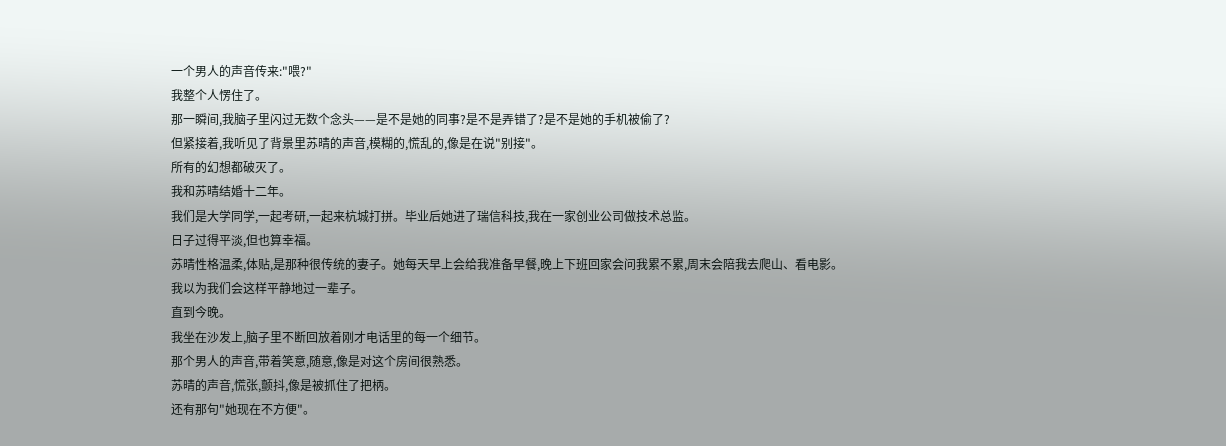一个男人的声音传来:"喂?"
我整个人愣住了。
那一瞬间,我脑子里闪过无数个念头——是不是她的同事?是不是弄错了?是不是她的手机被偷了?
但紧接着,我听见了背景里苏晴的声音,模糊的,慌乱的,像是在说"别接"。
所有的幻想都破灭了。
我和苏晴结婚十二年。
我们是大学同学,一起考研,一起来杭城打拼。毕业后她进了瑞信科技,我在一家创业公司做技术总监。
日子过得平淡,但也算幸福。
苏晴性格温柔,体贴,是那种很传统的妻子。她每天早上会给我准备早餐,晚上下班回家会问我累不累,周末会陪我去爬山、看电影。
我以为我们会这样平静地过一辈子。
直到今晚。
我坐在沙发上,脑子里不断回放着刚才电话里的每一个细节。
那个男人的声音,带着笑意,随意,像是对这个房间很熟悉。
苏晴的声音,慌张,颤抖,像是被抓住了把柄。
还有那句"她现在不方便"。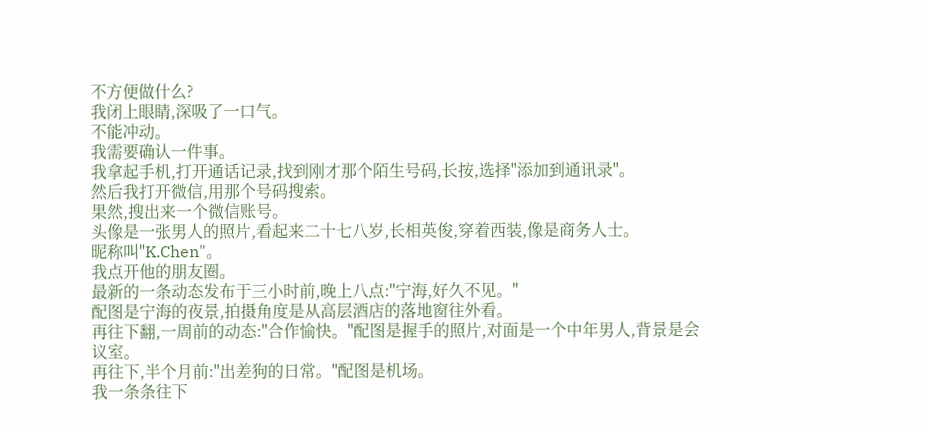不方便做什么?
我闭上眼睛,深吸了一口气。
不能冲动。
我需要确认一件事。
我拿起手机,打开通话记录,找到刚才那个陌生号码,长按,选择"添加到通讯录"。
然后我打开微信,用那个号码搜索。
果然,搜出来一个微信账号。
头像是一张男人的照片,看起来二十七八岁,长相英俊,穿着西装,像是商务人士。
昵称叫"K.Chen"。
我点开他的朋友圈。
最新的一条动态发布于三小时前,晚上八点:"宁海,好久不见。"
配图是宁海的夜景,拍摄角度是从高层酒店的落地窗往外看。
再往下翻,一周前的动态:"合作愉快。"配图是握手的照片,对面是一个中年男人,背景是会议室。
再往下,半个月前:"出差狗的日常。"配图是机场。
我一条条往下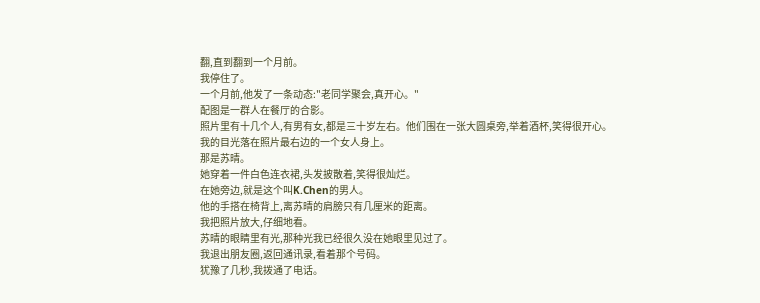翻,直到翻到一个月前。
我停住了。
一个月前,他发了一条动态:"老同学聚会,真开心。"
配图是一群人在餐厅的合影。
照片里有十几个人,有男有女,都是三十岁左右。他们围在一张大圆桌旁,举着酒杯,笑得很开心。
我的目光落在照片最右边的一个女人身上。
那是苏晴。
她穿着一件白色连衣裙,头发披散着,笑得很灿烂。
在她旁边,就是这个叫K.Chen的男人。
他的手搭在椅背上,离苏晴的肩膀只有几厘米的距离。
我把照片放大,仔细地看。
苏晴的眼睛里有光,那种光我已经很久没在她眼里见过了。
我退出朋友圈,返回通讯录,看着那个号码。
犹豫了几秒,我拨通了电话。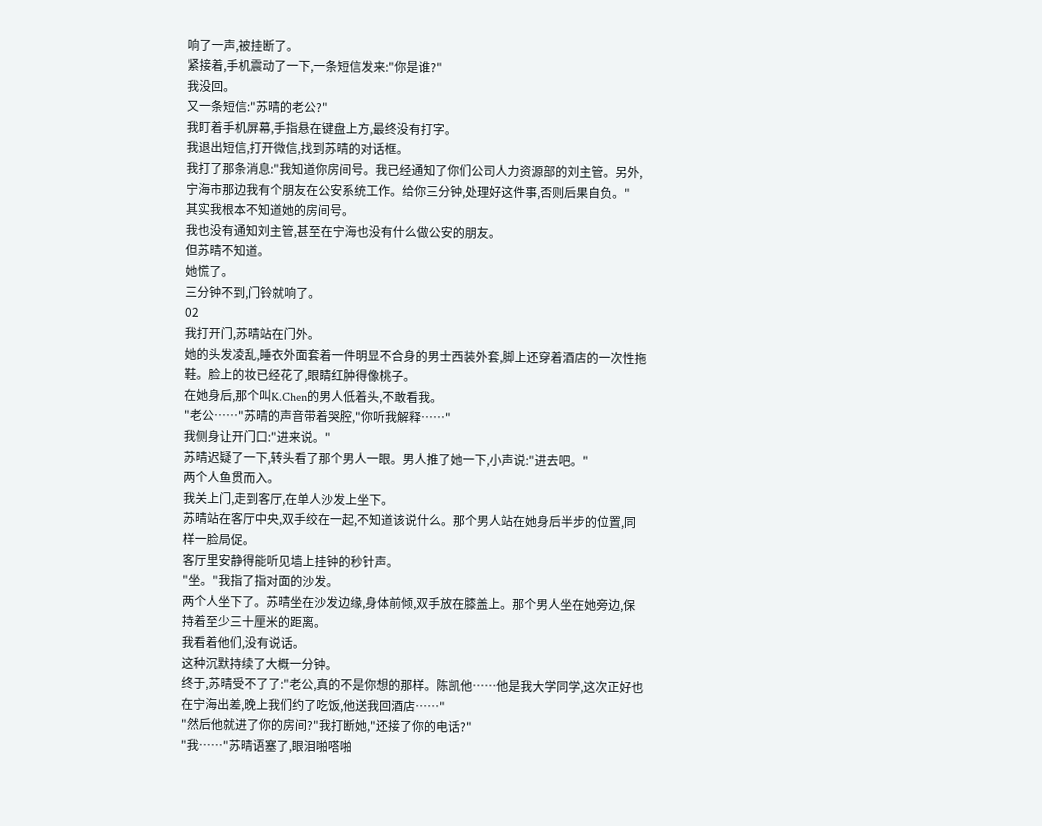响了一声,被挂断了。
紧接着,手机震动了一下,一条短信发来:"你是谁?"
我没回。
又一条短信:"苏晴的老公?"
我盯着手机屏幕,手指悬在键盘上方,最终没有打字。
我退出短信,打开微信,找到苏晴的对话框。
我打了那条消息:"我知道你房间号。我已经通知了你们公司人力资源部的刘主管。另外,宁海市那边我有个朋友在公安系统工作。给你三分钟,处理好这件事,否则后果自负。"
其实我根本不知道她的房间号。
我也没有通知刘主管,甚至在宁海也没有什么做公安的朋友。
但苏晴不知道。
她慌了。
三分钟不到,门铃就响了。
02
我打开门,苏晴站在门外。
她的头发凌乱,睡衣外面套着一件明显不合身的男士西装外套,脚上还穿着酒店的一次性拖鞋。脸上的妆已经花了,眼睛红肿得像桃子。
在她身后,那个叫K.Chen的男人低着头,不敢看我。
"老公……"苏晴的声音带着哭腔,"你听我解释……"
我侧身让开门口:"进来说。"
苏晴迟疑了一下,转头看了那个男人一眼。男人推了她一下,小声说:"进去吧。"
两个人鱼贯而入。
我关上门,走到客厅,在单人沙发上坐下。
苏晴站在客厅中央,双手绞在一起,不知道该说什么。那个男人站在她身后半步的位置,同样一脸局促。
客厅里安静得能听见墙上挂钟的秒针声。
"坐。"我指了指对面的沙发。
两个人坐下了。苏晴坐在沙发边缘,身体前倾,双手放在膝盖上。那个男人坐在她旁边,保持着至少三十厘米的距离。
我看着他们,没有说话。
这种沉默持续了大概一分钟。
终于,苏晴受不了了:"老公,真的不是你想的那样。陈凯他……他是我大学同学,这次正好也在宁海出差,晚上我们约了吃饭,他送我回酒店……"
"然后他就进了你的房间?"我打断她,"还接了你的电话?"
"我……"苏晴语塞了,眼泪啪嗒啪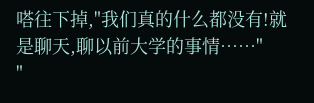嗒往下掉,"我们真的什么都没有!就是聊天,聊以前大学的事情……"
"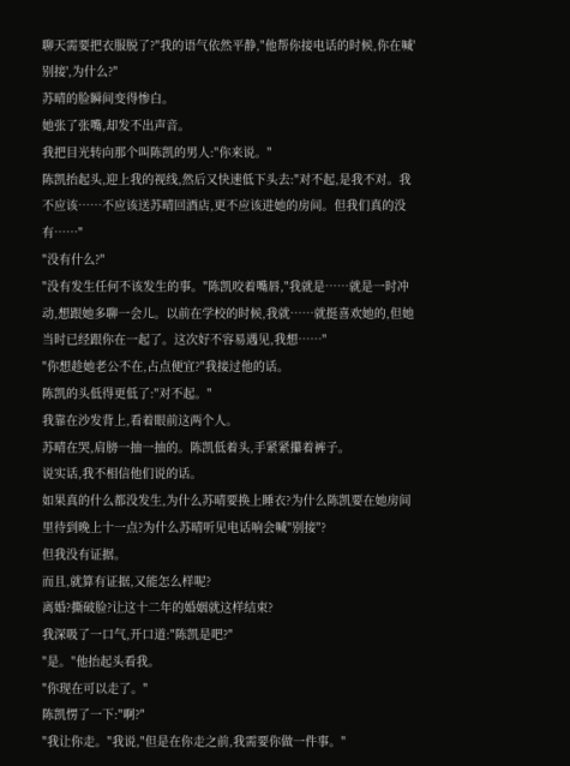聊天需要把衣服脱了?"我的语气依然平静,"他帮你接电话的时候,你在喊'别接',为什么?"
苏晴的脸瞬间变得惨白。
她张了张嘴,却发不出声音。
我把目光转向那个叫陈凯的男人:"你来说。"
陈凯抬起头,迎上我的视线,然后又快速低下头去:"对不起,是我不对。我不应该……不应该送苏晴回酒店,更不应该进她的房间。但我们真的没有……"
"没有什么?"
"没有发生任何不该发生的事。"陈凯咬着嘴唇,"我就是……就是一时冲动,想跟她多聊一会儿。以前在学校的时候,我就……就挺喜欢她的,但她当时已经跟你在一起了。这次好不容易遇见,我想……"
"你想趁她老公不在,占点便宜?"我接过他的话。
陈凯的头低得更低了:"对不起。"
我靠在沙发背上,看着眼前这两个人。
苏晴在哭,肩膀一抽一抽的。陈凯低着头,手紧紧攥着裤子。
说实话,我不相信他们说的话。
如果真的什么都没发生,为什么苏晴要换上睡衣?为什么陈凯要在她房间里待到晚上十一点?为什么苏晴听见电话响会喊"别接"?
但我没有证据。
而且,就算有证据,又能怎么样呢?
离婚?撕破脸?让这十二年的婚姻就这样结束?
我深吸了一口气,开口道:"陈凯是吧?"
"是。"他抬起头看我。
"你现在可以走了。"
陈凯愣了一下:"啊?"
"我让你走。"我说,"但是在你走之前,我需要你做一件事。"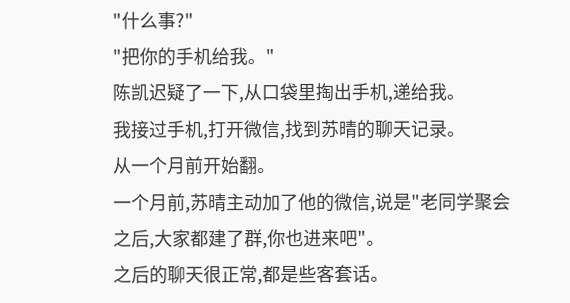"什么事?"
"把你的手机给我。"
陈凯迟疑了一下,从口袋里掏出手机,递给我。
我接过手机,打开微信,找到苏晴的聊天记录。
从一个月前开始翻。
一个月前,苏晴主动加了他的微信,说是"老同学聚会之后,大家都建了群,你也进来吧"。
之后的聊天很正常,都是些客套话。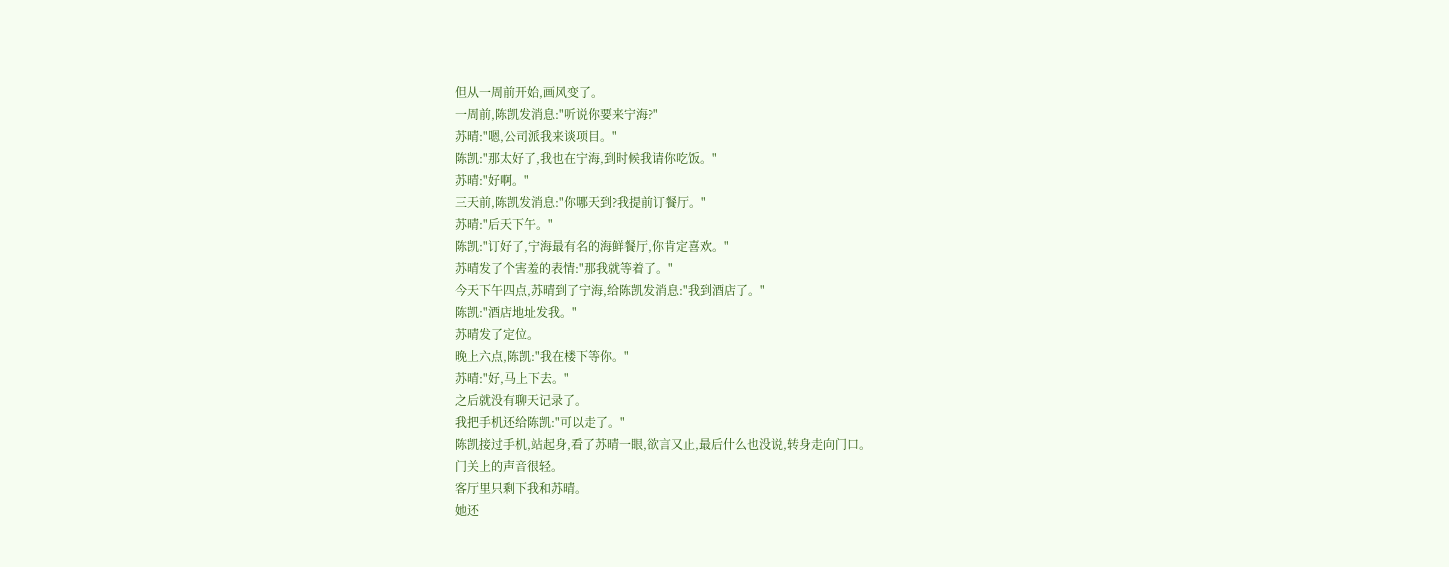但从一周前开始,画风变了。
一周前,陈凯发消息:"听说你要来宁海?"
苏晴:"嗯,公司派我来谈项目。"
陈凯:"那太好了,我也在宁海,到时候我请你吃饭。"
苏晴:"好啊。"
三天前,陈凯发消息:"你哪天到?我提前订餐厅。"
苏晴:"后天下午。"
陈凯:"订好了,宁海最有名的海鲜餐厅,你肯定喜欢。"
苏晴发了个害羞的表情:"那我就等着了。"
今天下午四点,苏晴到了宁海,给陈凯发消息:"我到酒店了。"
陈凯:"酒店地址发我。"
苏晴发了定位。
晚上六点,陈凯:"我在楼下等你。"
苏晴:"好,马上下去。"
之后就没有聊天记录了。
我把手机还给陈凯:"可以走了。"
陈凯接过手机,站起身,看了苏晴一眼,欲言又止,最后什么也没说,转身走向门口。
门关上的声音很轻。
客厅里只剩下我和苏晴。
她还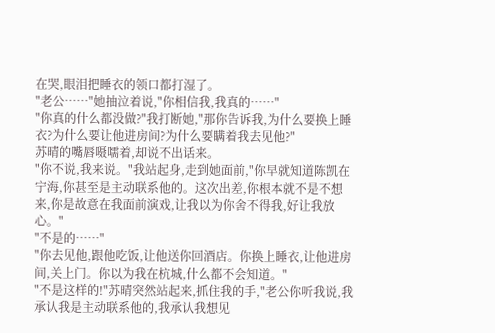在哭,眼泪把睡衣的领口都打湿了。
"老公……"她抽泣着说,"你相信我,我真的……"
"你真的什么都没做?"我打断她,"那你告诉我,为什么要换上睡衣?为什么要让他进房间?为什么要瞒着我去见他?"
苏晴的嘴唇嗫嚅着,却说不出话来。
"你不说,我来说。"我站起身,走到她面前,"你早就知道陈凯在宁海,你甚至是主动联系他的。这次出差,你根本就不是不想来,你是故意在我面前演戏,让我以为你舍不得我,好让我放心。"
"不是的……"
"你去见他,跟他吃饭,让他送你回酒店。你换上睡衣,让他进房间,关上门。你以为我在杭城,什么都不会知道。"
"不是这样的!"苏晴突然站起来,抓住我的手,"老公你听我说,我承认我是主动联系他的,我承认我想见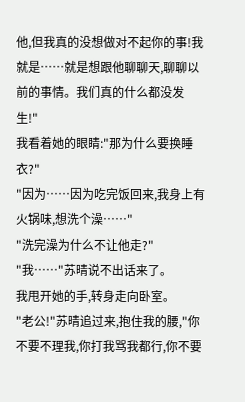他,但我真的没想做对不起你的事!我就是……就是想跟他聊聊天,聊聊以前的事情。我们真的什么都没发生!"
我看着她的眼睛:"那为什么要换睡衣?"
"因为……因为吃完饭回来,我身上有火锅味,想洗个澡……"
"洗完澡为什么不让他走?"
"我……"苏晴说不出话来了。
我甩开她的手,转身走向卧室。
"老公!"苏晴追过来,抱住我的腰,"你不要不理我,你打我骂我都行,你不要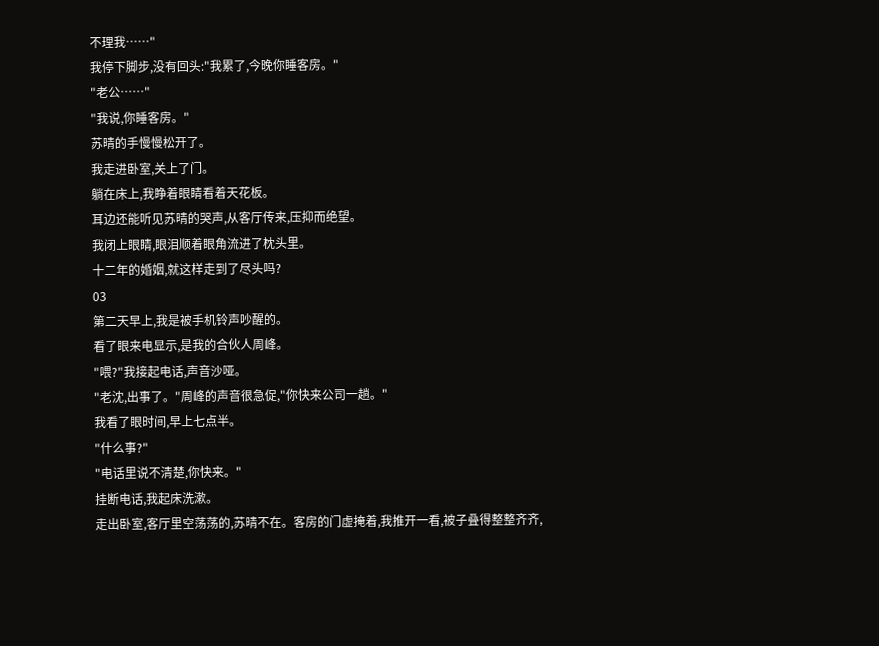不理我……"
我停下脚步,没有回头:"我累了,今晚你睡客房。"
"老公……"
"我说,你睡客房。"
苏晴的手慢慢松开了。
我走进卧室,关上了门。
躺在床上,我睁着眼睛看着天花板。
耳边还能听见苏晴的哭声,从客厅传来,压抑而绝望。
我闭上眼睛,眼泪顺着眼角流进了枕头里。
十二年的婚姻,就这样走到了尽头吗?
03
第二天早上,我是被手机铃声吵醒的。
看了眼来电显示,是我的合伙人周峰。
"喂?"我接起电话,声音沙哑。
"老沈,出事了。"周峰的声音很急促,"你快来公司一趟。"
我看了眼时间,早上七点半。
"什么事?"
"电话里说不清楚,你快来。"
挂断电话,我起床洗漱。
走出卧室,客厅里空荡荡的,苏晴不在。客房的门虚掩着,我推开一看,被子叠得整整齐齐,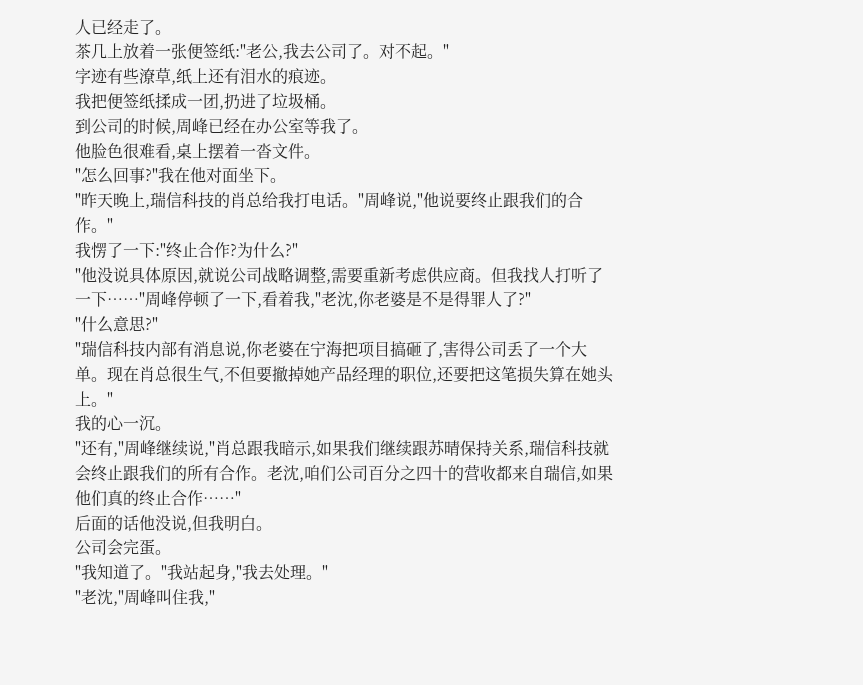人已经走了。
茶几上放着一张便签纸:"老公,我去公司了。对不起。"
字迹有些潦草,纸上还有泪水的痕迹。
我把便签纸揉成一团,扔进了垃圾桶。
到公司的时候,周峰已经在办公室等我了。
他脸色很难看,桌上摆着一沓文件。
"怎么回事?"我在他对面坐下。
"昨天晚上,瑞信科技的肖总给我打电话。"周峰说,"他说要终止跟我们的合作。"
我愣了一下:"终止合作?为什么?"
"他没说具体原因,就说公司战略调整,需要重新考虑供应商。但我找人打听了一下……"周峰停顿了一下,看着我,"老沈,你老婆是不是得罪人了?"
"什么意思?"
"瑞信科技内部有消息说,你老婆在宁海把项目搞砸了,害得公司丢了一个大单。现在肖总很生气,不但要撤掉她产品经理的职位,还要把这笔损失算在她头上。"
我的心一沉。
"还有,"周峰继续说,"肖总跟我暗示,如果我们继续跟苏晴保持关系,瑞信科技就会终止跟我们的所有合作。老沈,咱们公司百分之四十的营收都来自瑞信,如果他们真的终止合作……"
后面的话他没说,但我明白。
公司会完蛋。
"我知道了。"我站起身,"我去处理。"
"老沈,"周峰叫住我,"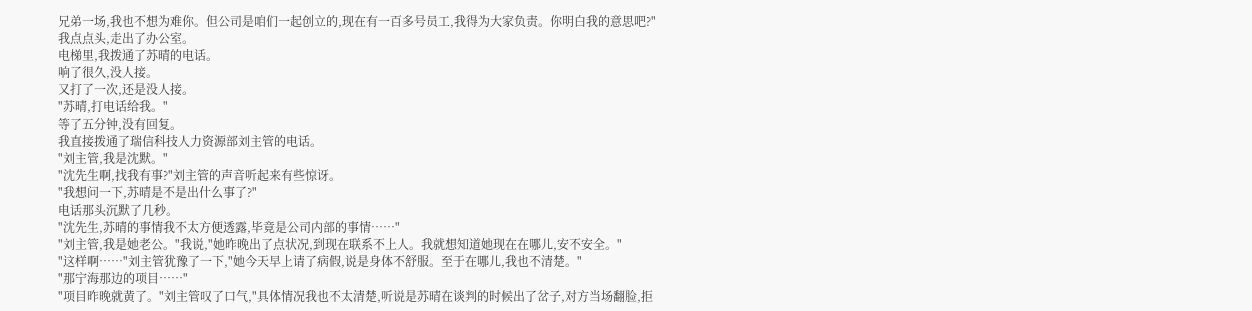兄弟一场,我也不想为难你。但公司是咱们一起创立的,现在有一百多号员工,我得为大家负责。你明白我的意思吧?"
我点点头,走出了办公室。
电梯里,我拨通了苏晴的电话。
响了很久,没人接。
又打了一次,还是没人接。
"苏晴,打电话给我。"
等了五分钟,没有回复。
我直接拨通了瑞信科技人力资源部刘主管的电话。
"刘主管,我是沈默。"
"沈先生啊,找我有事?"刘主管的声音听起来有些惊讶。
"我想问一下,苏晴是不是出什么事了?"
电话那头沉默了几秒。
"沈先生,苏晴的事情我不太方便透露,毕竟是公司内部的事情……"
"刘主管,我是她老公。"我说,"她昨晚出了点状况,到现在联系不上人。我就想知道她现在在哪儿,安不安全。"
"这样啊……"刘主管犹豫了一下,"她今天早上请了病假,说是身体不舒服。至于在哪儿,我也不清楚。"
"那宁海那边的项目……"
"项目昨晚就黄了。"刘主管叹了口气,"具体情况我也不太清楚,听说是苏晴在谈判的时候出了岔子,对方当场翻脸,拒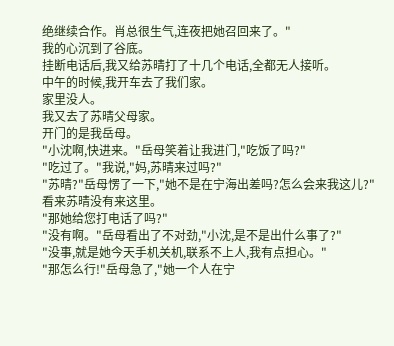绝继续合作。肖总很生气,连夜把她召回来了。"
我的心沉到了谷底。
挂断电话后,我又给苏晴打了十几个电话,全都无人接听。
中午的时候,我开车去了我们家。
家里没人。
我又去了苏晴父母家。
开门的是我岳母。
"小沈啊,快进来。"岳母笑着让我进门,"吃饭了吗?"
"吃过了。"我说,"妈,苏晴来过吗?"
"苏晴?"岳母愣了一下,"她不是在宁海出差吗?怎么会来我这儿?"
看来苏晴没有来这里。
"那她给您打电话了吗?"
"没有啊。"岳母看出了不对劲,"小沈,是不是出什么事了?"
"没事,就是她今天手机关机,联系不上人,我有点担心。"
"那怎么行!"岳母急了,"她一个人在宁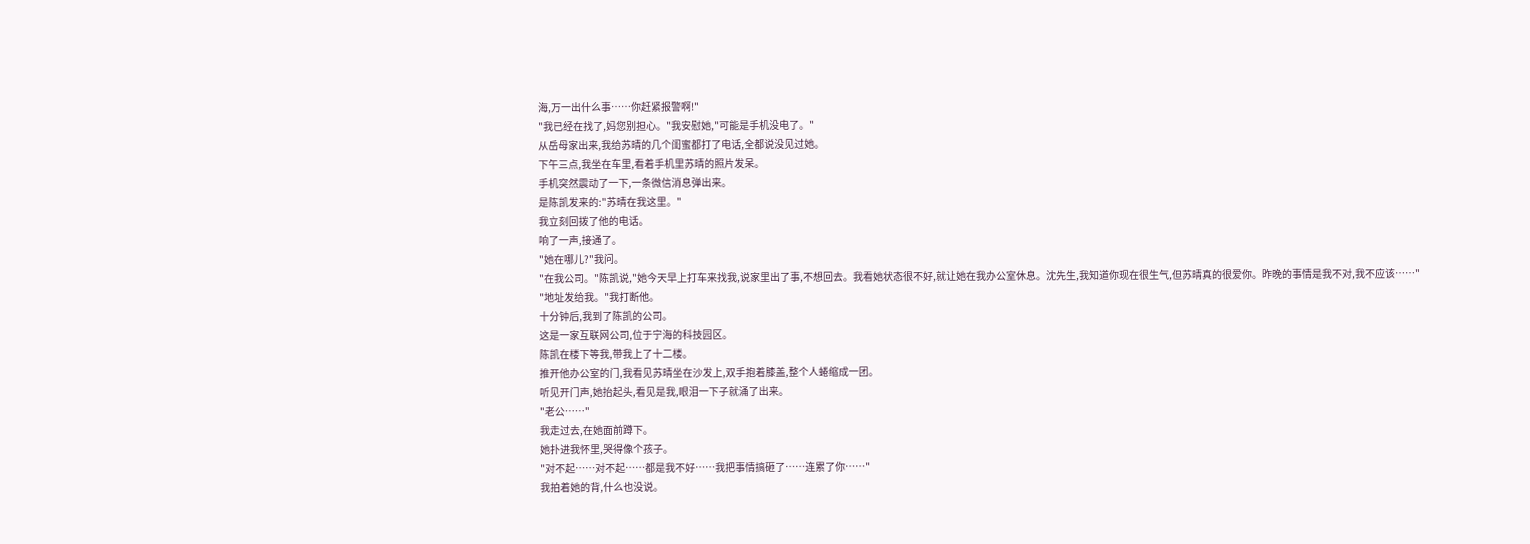海,万一出什么事……你赶紧报警啊!"
"我已经在找了,妈您别担心。"我安慰她,"可能是手机没电了。"
从岳母家出来,我给苏晴的几个闺蜜都打了电话,全都说没见过她。
下午三点,我坐在车里,看着手机里苏晴的照片发呆。
手机突然震动了一下,一条微信消息弹出来。
是陈凯发来的:"苏晴在我这里。"
我立刻回拨了他的电话。
响了一声,接通了。
"她在哪儿?"我问。
"在我公司。"陈凯说,"她今天早上打车来找我,说家里出了事,不想回去。我看她状态很不好,就让她在我办公室休息。沈先生,我知道你现在很生气,但苏晴真的很爱你。昨晚的事情是我不对,我不应该……"
"地址发给我。"我打断他。
十分钟后,我到了陈凯的公司。
这是一家互联网公司,位于宁海的科技园区。
陈凯在楼下等我,带我上了十二楼。
推开他办公室的门,我看见苏晴坐在沙发上,双手抱着膝盖,整个人蜷缩成一团。
听见开门声,她抬起头,看见是我,眼泪一下子就涌了出来。
"老公……"
我走过去,在她面前蹲下。
她扑进我怀里,哭得像个孩子。
"对不起……对不起……都是我不好……我把事情搞砸了……连累了你……"
我拍着她的背,什么也没说。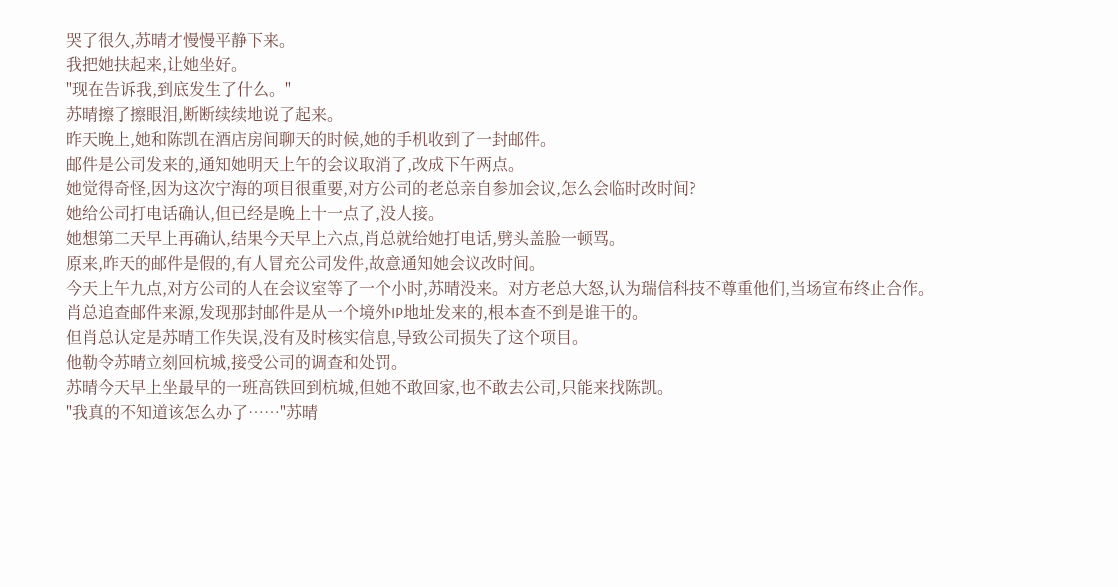哭了很久,苏晴才慢慢平静下来。
我把她扶起来,让她坐好。
"现在告诉我,到底发生了什么。"
苏晴擦了擦眼泪,断断续续地说了起来。
昨天晚上,她和陈凯在酒店房间聊天的时候,她的手机收到了一封邮件。
邮件是公司发来的,通知她明天上午的会议取消了,改成下午两点。
她觉得奇怪,因为这次宁海的项目很重要,对方公司的老总亲自参加会议,怎么会临时改时间?
她给公司打电话确认,但已经是晚上十一点了,没人接。
她想第二天早上再确认,结果今天早上六点,肖总就给她打电话,劈头盖脸一顿骂。
原来,昨天的邮件是假的,有人冒充公司发件,故意通知她会议改时间。
今天上午九点,对方公司的人在会议室等了一个小时,苏晴没来。对方老总大怒,认为瑞信科技不尊重他们,当场宣布终止合作。
肖总追查邮件来源,发现那封邮件是从一个境外IP地址发来的,根本查不到是谁干的。
但肖总认定是苏晴工作失误,没有及时核实信息,导致公司损失了这个项目。
他勒令苏晴立刻回杭城,接受公司的调查和处罚。
苏晴今天早上坐最早的一班高铁回到杭城,但她不敢回家,也不敢去公司,只能来找陈凯。
"我真的不知道该怎么办了……"苏晴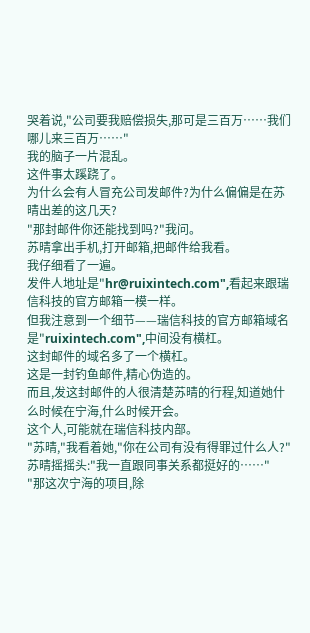哭着说,"公司要我赔偿损失,那可是三百万……我们哪儿来三百万……"
我的脑子一片混乱。
这件事太蹊跷了。
为什么会有人冒充公司发邮件?为什么偏偏是在苏晴出差的这几天?
"那封邮件你还能找到吗?"我问。
苏晴拿出手机,打开邮箱,把邮件给我看。
我仔细看了一遍。
发件人地址是"hr@ruixintech.com",看起来跟瑞信科技的官方邮箱一模一样。
但我注意到一个细节——瑞信科技的官方邮箱域名是"ruixintech.com",中间没有横杠。
这封邮件的域名多了一个横杠。
这是一封钓鱼邮件,精心伪造的。
而且,发这封邮件的人很清楚苏晴的行程,知道她什么时候在宁海,什么时候开会。
这个人,可能就在瑞信科技内部。
"苏晴,"我看着她,"你在公司有没有得罪过什么人?"
苏晴摇摇头:"我一直跟同事关系都挺好的……"
"那这次宁海的项目,除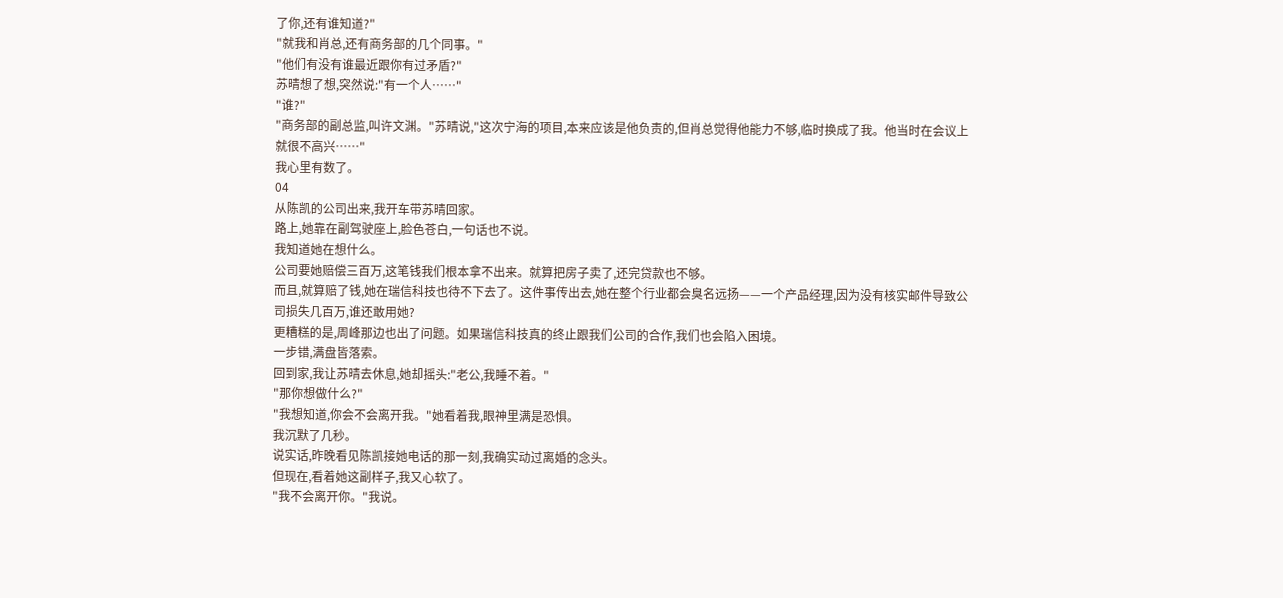了你,还有谁知道?"
"就我和肖总,还有商务部的几个同事。"
"他们有没有谁最近跟你有过矛盾?"
苏晴想了想,突然说:"有一个人……"
"谁?"
"商务部的副总监,叫许文渊。"苏晴说,"这次宁海的项目,本来应该是他负责的,但肖总觉得他能力不够,临时换成了我。他当时在会议上就很不高兴……"
我心里有数了。
04
从陈凯的公司出来,我开车带苏晴回家。
路上,她靠在副驾驶座上,脸色苍白,一句话也不说。
我知道她在想什么。
公司要她赔偿三百万,这笔钱我们根本拿不出来。就算把房子卖了,还完贷款也不够。
而且,就算赔了钱,她在瑞信科技也待不下去了。这件事传出去,她在整个行业都会臭名远扬——一个产品经理,因为没有核实邮件导致公司损失几百万,谁还敢用她?
更糟糕的是,周峰那边也出了问题。如果瑞信科技真的终止跟我们公司的合作,我们也会陷入困境。
一步错,满盘皆落索。
回到家,我让苏晴去休息,她却摇头:"老公,我睡不着。"
"那你想做什么?"
"我想知道,你会不会离开我。"她看着我,眼神里满是恐惧。
我沉默了几秒。
说实话,昨晚看见陈凯接她电话的那一刻,我确实动过离婚的念头。
但现在,看着她这副样子,我又心软了。
"我不会离开你。"我说。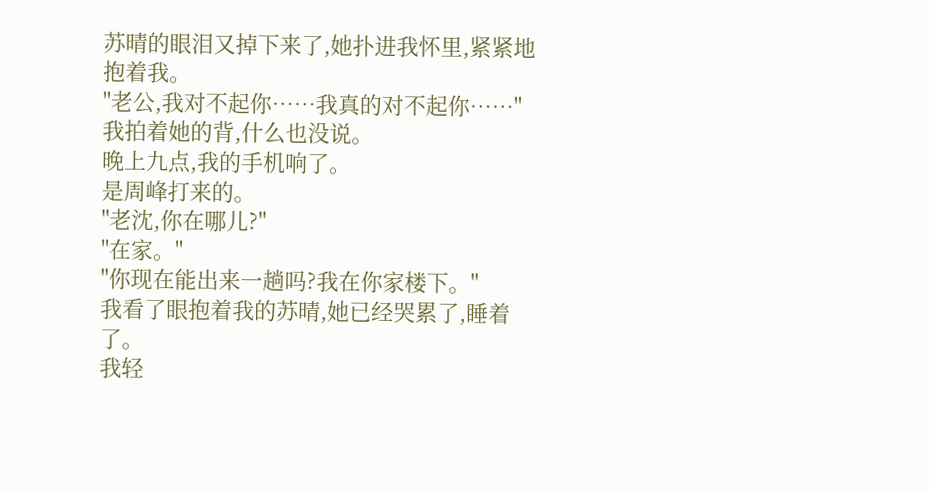苏晴的眼泪又掉下来了,她扑进我怀里,紧紧地抱着我。
"老公,我对不起你……我真的对不起你……"
我拍着她的背,什么也没说。
晚上九点,我的手机响了。
是周峰打来的。
"老沈,你在哪儿?"
"在家。"
"你现在能出来一趟吗?我在你家楼下。"
我看了眼抱着我的苏晴,她已经哭累了,睡着了。
我轻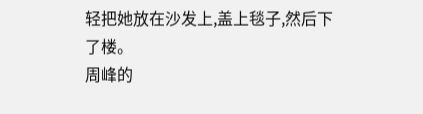轻把她放在沙发上,盖上毯子,然后下了楼。
周峰的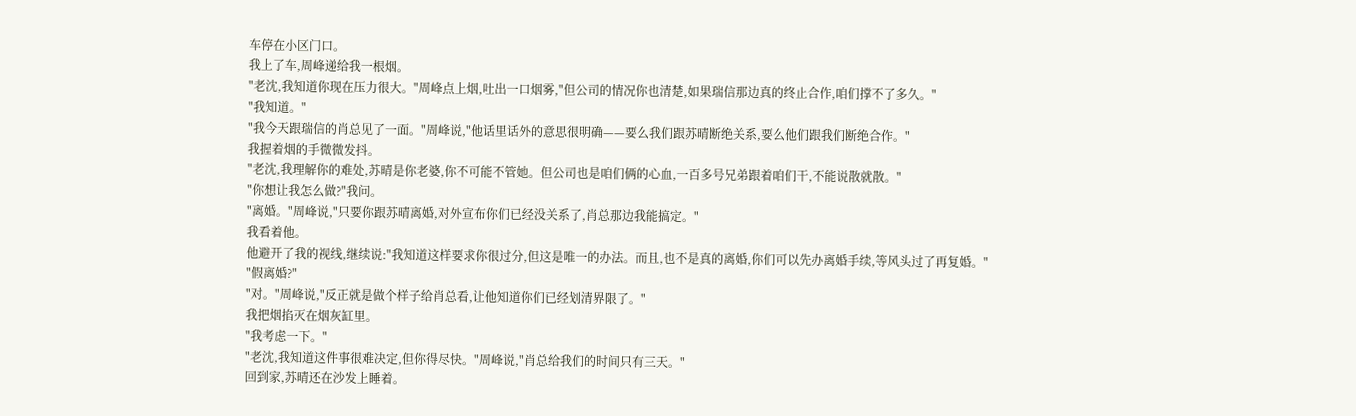车停在小区门口。
我上了车,周峰递给我一根烟。
"老沈,我知道你现在压力很大。"周峰点上烟,吐出一口烟雾,"但公司的情况你也清楚,如果瑞信那边真的终止合作,咱们撑不了多久。"
"我知道。"
"我今天跟瑞信的肖总见了一面。"周峰说,"他话里话外的意思很明确——要么我们跟苏晴断绝关系,要么他们跟我们断绝合作。"
我握着烟的手微微发抖。
"老沈,我理解你的难处,苏晴是你老婆,你不可能不管她。但公司也是咱们俩的心血,一百多号兄弟跟着咱们干,不能说散就散。"
"你想让我怎么做?"我问。
"离婚。"周峰说,"只要你跟苏晴离婚,对外宣布你们已经没关系了,肖总那边我能搞定。"
我看着他。
他避开了我的视线,继续说:"我知道这样要求你很过分,但这是唯一的办法。而且,也不是真的离婚,你们可以先办离婚手续,等风头过了再复婚。"
"假离婚?"
"对。"周峰说,"反正就是做个样子给肖总看,让他知道你们已经划清界限了。"
我把烟掐灭在烟灰缸里。
"我考虑一下。"
"老沈,我知道这件事很难决定,但你得尽快。"周峰说,"肖总给我们的时间只有三天。"
回到家,苏晴还在沙发上睡着。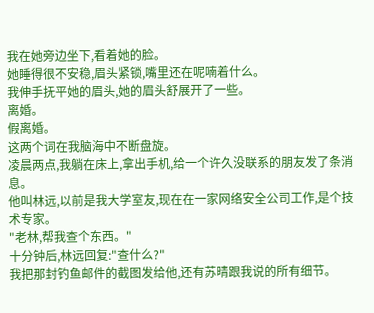我在她旁边坐下,看着她的脸。
她睡得很不安稳,眉头紧锁,嘴里还在呢喃着什么。
我伸手抚平她的眉头,她的眉头舒展开了一些。
离婚。
假离婚。
这两个词在我脑海中不断盘旋。
凌晨两点,我躺在床上,拿出手机,给一个许久没联系的朋友发了条消息。
他叫林远,以前是我大学室友,现在在一家网络安全公司工作,是个技术专家。
"老林,帮我查个东西。"
十分钟后,林远回复:"查什么?"
我把那封钓鱼邮件的截图发给他,还有苏晴跟我说的所有细节。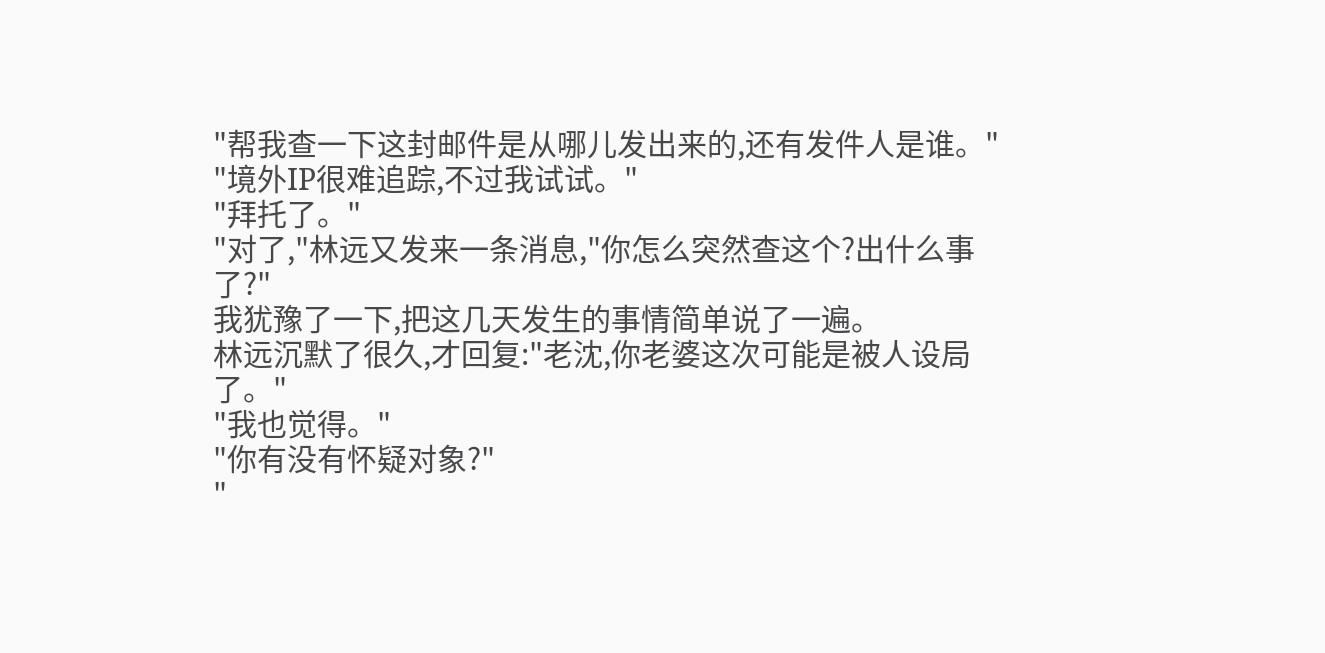"帮我查一下这封邮件是从哪儿发出来的,还有发件人是谁。"
"境外IP很难追踪,不过我试试。"
"拜托了。"
"对了,"林远又发来一条消息,"你怎么突然查这个?出什么事了?"
我犹豫了一下,把这几天发生的事情简单说了一遍。
林远沉默了很久,才回复:"老沈,你老婆这次可能是被人设局了。"
"我也觉得。"
"你有没有怀疑对象?"
"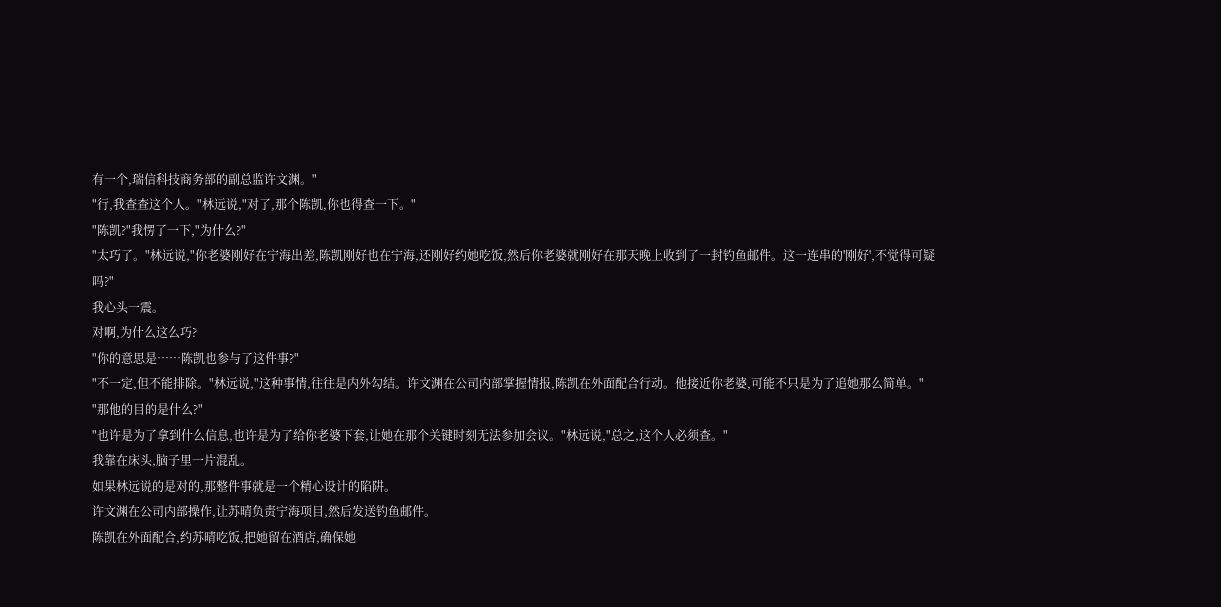有一个,瑞信科技商务部的副总监许文渊。"
"行,我查查这个人。"林远说,"对了,那个陈凯,你也得查一下。"
"陈凯?"我愣了一下,"为什么?"
"太巧了。"林远说,"你老婆刚好在宁海出差,陈凯刚好也在宁海,还刚好约她吃饭,然后你老婆就刚好在那天晚上收到了一封钓鱼邮件。这一连串的'刚好',不觉得可疑吗?"
我心头一震。
对啊,为什么这么巧?
"你的意思是……陈凯也参与了这件事?"
"不一定,但不能排除。"林远说,"这种事情,往往是内外勾结。许文渊在公司内部掌握情报,陈凯在外面配合行动。他接近你老婆,可能不只是为了追她那么简单。"
"那他的目的是什么?"
"也许是为了拿到什么信息,也许是为了给你老婆下套,让她在那个关键时刻无法参加会议。"林远说,"总之,这个人必须查。"
我靠在床头,脑子里一片混乱。
如果林远说的是对的,那整件事就是一个精心设计的陷阱。
许文渊在公司内部操作,让苏晴负责宁海项目,然后发送钓鱼邮件。
陈凯在外面配合,约苏晴吃饭,把她留在酒店,确保她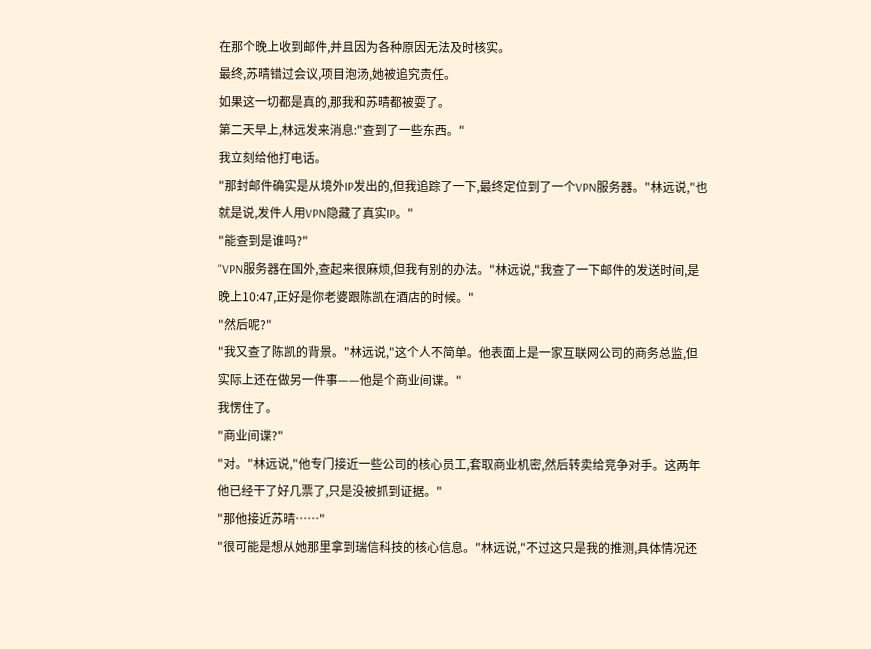在那个晚上收到邮件,并且因为各种原因无法及时核实。
最终,苏晴错过会议,项目泡汤,她被追究责任。
如果这一切都是真的,那我和苏晴都被耍了。
第二天早上,林远发来消息:"查到了一些东西。"
我立刻给他打电话。
"那封邮件确实是从境外IP发出的,但我追踪了一下,最终定位到了一个VPN服务器。"林远说,"也就是说,发件人用VPN隐藏了真实IP。"
"能查到是谁吗?"
"VPN服务器在国外,查起来很麻烦,但我有别的办法。"林远说,"我查了一下邮件的发送时间,是晚上10:47,正好是你老婆跟陈凯在酒店的时候。"
"然后呢?"
"我又查了陈凯的背景。"林远说,"这个人不简单。他表面上是一家互联网公司的商务总监,但实际上还在做另一件事——他是个商业间谍。"
我愣住了。
"商业间谍?"
"对。"林远说,"他专门接近一些公司的核心员工,套取商业机密,然后转卖给竞争对手。这两年他已经干了好几票了,只是没被抓到证据。"
"那他接近苏晴……"
"很可能是想从她那里拿到瑞信科技的核心信息。"林远说,"不过这只是我的推测,具体情况还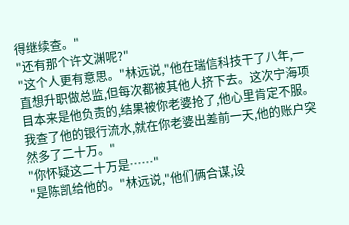得继续查。"
"还有那个许文渊呢?"
"这个人更有意思。"林远说,"他在瑞信科技干了八年,一直想升职做总监,但每次都被其他人挤下去。这次宁海项目本来是他负责的,结果被你老婆抢了,他心里肯定不服。我查了他的银行流水,就在你老婆出差前一天,他的账户突然多了二十万。"
"你怀疑这二十万是……"
"是陈凯给他的。"林远说,"他们俩合谋,设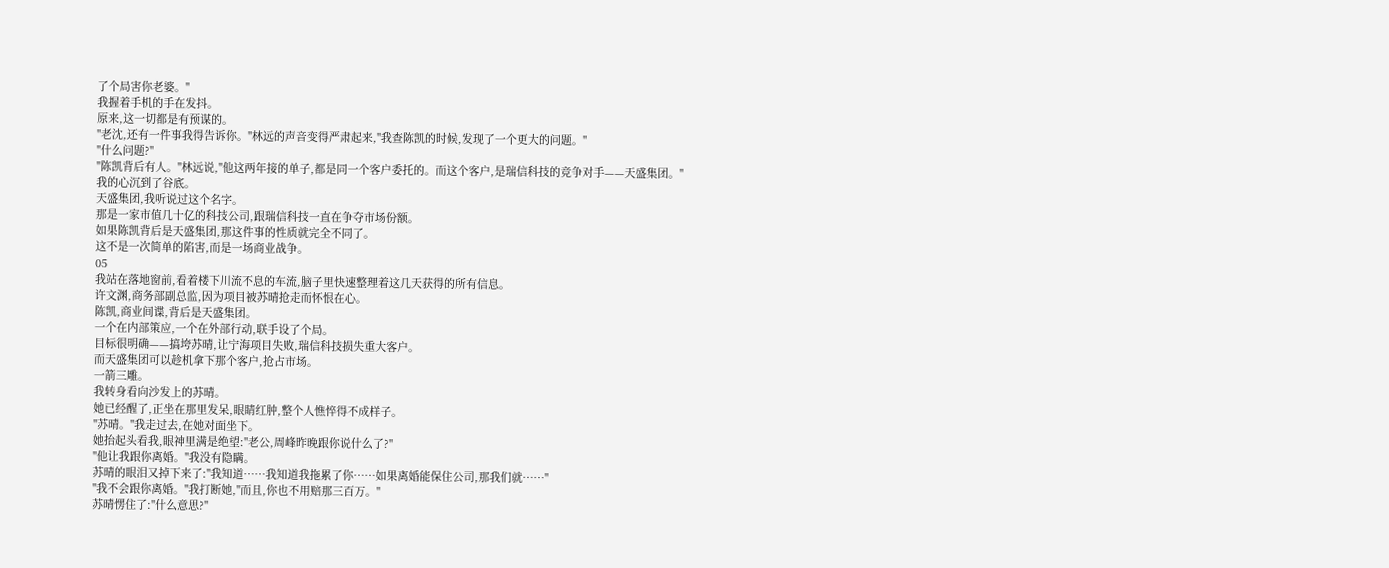了个局害你老婆。"
我握着手机的手在发抖。
原来,这一切都是有预谋的。
"老沈,还有一件事我得告诉你。"林远的声音变得严肃起来,"我查陈凯的时候,发现了一个更大的问题。"
"什么问题?"
"陈凯背后有人。"林远说,"他这两年接的单子,都是同一个客户委托的。而这个客户,是瑞信科技的竞争对手——天盛集团。"
我的心沉到了谷底。
天盛集团,我听说过这个名字。
那是一家市值几十亿的科技公司,跟瑞信科技一直在争夺市场份额。
如果陈凯背后是天盛集团,那这件事的性质就完全不同了。
这不是一次简单的陷害,而是一场商业战争。
05
我站在落地窗前,看着楼下川流不息的车流,脑子里快速整理着这几天获得的所有信息。
许文渊,商务部副总监,因为项目被苏晴抢走而怀恨在心。
陈凯,商业间谍,背后是天盛集团。
一个在内部策应,一个在外部行动,联手设了个局。
目标很明确——搞垮苏晴,让宁海项目失败,瑞信科技损失重大客户。
而天盛集团可以趁机拿下那个客户,抢占市场。
一箭三雕。
我转身看向沙发上的苏晴。
她已经醒了,正坐在那里发呆,眼睛红肿,整个人憔悴得不成样子。
"苏晴。"我走过去,在她对面坐下。
她抬起头看我,眼神里满是绝望:"老公,周峰昨晚跟你说什么了?"
"他让我跟你离婚。"我没有隐瞒。
苏晴的眼泪又掉下来了:"我知道……我知道我拖累了你……如果离婚能保住公司,那我们就……"
"我不会跟你离婚。"我打断她,"而且,你也不用赔那三百万。"
苏晴愣住了:"什么意思?"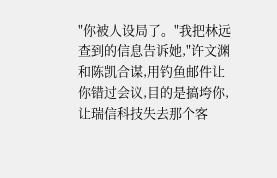"你被人设局了。"我把林远查到的信息告诉她,"许文渊和陈凯合谋,用钓鱼邮件让你错过会议,目的是搞垮你,让瑞信科技失去那个客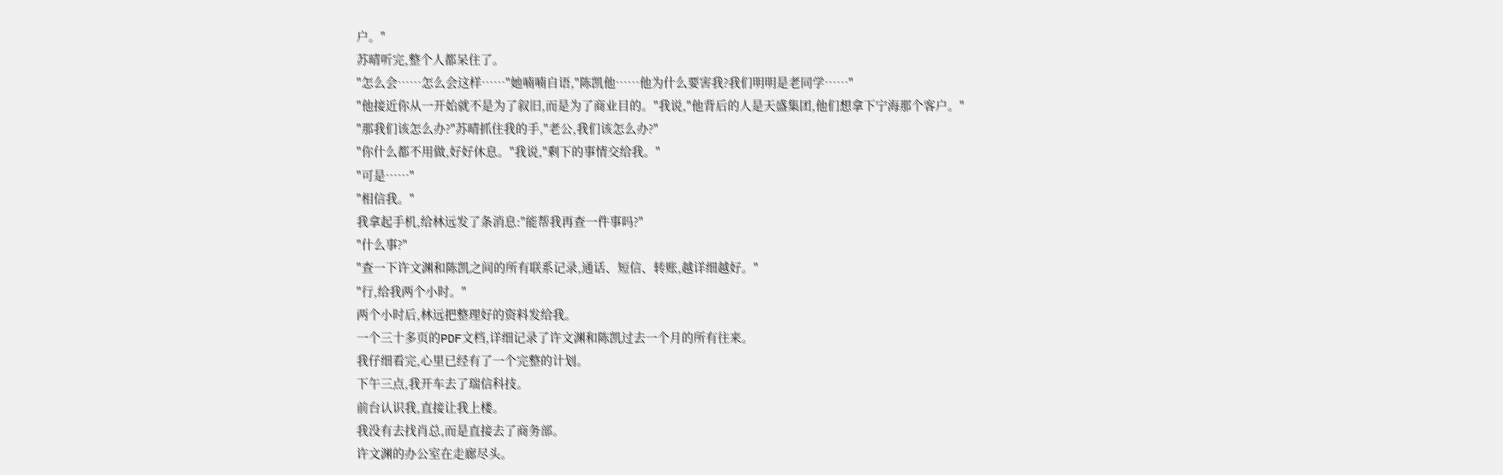户。"
苏晴听完,整个人都呆住了。
"怎么会……怎么会这样……"她喃喃自语,"陈凯他……他为什么要害我?我们明明是老同学……"
"他接近你从一开始就不是为了叙旧,而是为了商业目的。"我说,"他背后的人是天盛集团,他们想拿下宁海那个客户。"
"那我们该怎么办?"苏晴抓住我的手,"老公,我们该怎么办?"
"你什么都不用做,好好休息。"我说,"剩下的事情交给我。"
"可是……"
"相信我。"
我拿起手机,给林远发了条消息:"能帮我再查一件事吗?"
"什么事?"
"查一下许文渊和陈凯之间的所有联系记录,通话、短信、转账,越详细越好。"
"行,给我两个小时。"
两个小时后,林远把整理好的资料发给我。
一个三十多页的PDF文档,详细记录了许文渊和陈凯过去一个月的所有往来。
我仔细看完,心里已经有了一个完整的计划。
下午三点,我开车去了瑞信科技。
前台认识我,直接让我上楼。
我没有去找肖总,而是直接去了商务部。
许文渊的办公室在走廊尽头。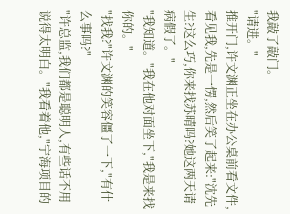我敲了敲门。
"请进。"
推开门,许文渊正坐在办公桌前看文件,看见我,先是一愣,然后笑了起来:"沈先生?这么巧,你来找苏晴吗?她这两天请病假了。"
"我知道。"我在他对面坐下,"我是来找你的。"
"找我?"许文渊的笑容僵了一下,"有什么事吗?"
"许总监,我们都是聪明人,有些话不用说得太明白。"我看着他,"宁海项目的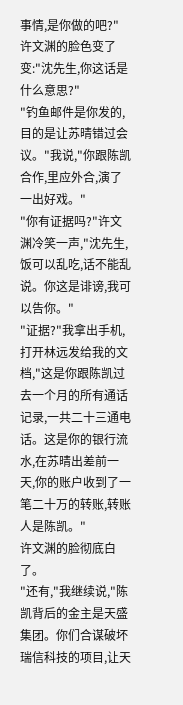事情,是你做的吧?"
许文渊的脸色变了变:"沈先生,你这话是什么意思?"
"钓鱼邮件是你发的,目的是让苏晴错过会议。"我说,"你跟陈凯合作,里应外合,演了一出好戏。"
"你有证据吗?"许文渊冷笑一声,"沈先生,饭可以乱吃,话不能乱说。你这是诽谤,我可以告你。"
"证据?"我拿出手机,打开林远发给我的文档,"这是你跟陈凯过去一个月的所有通话记录,一共二十三通电话。这是你的银行流水,在苏晴出差前一天,你的账户收到了一笔二十万的转账,转账人是陈凯。"
许文渊的脸彻底白了。
"还有,"我继续说,"陈凯背后的金主是天盛集团。你们合谋破坏瑞信科技的项目,让天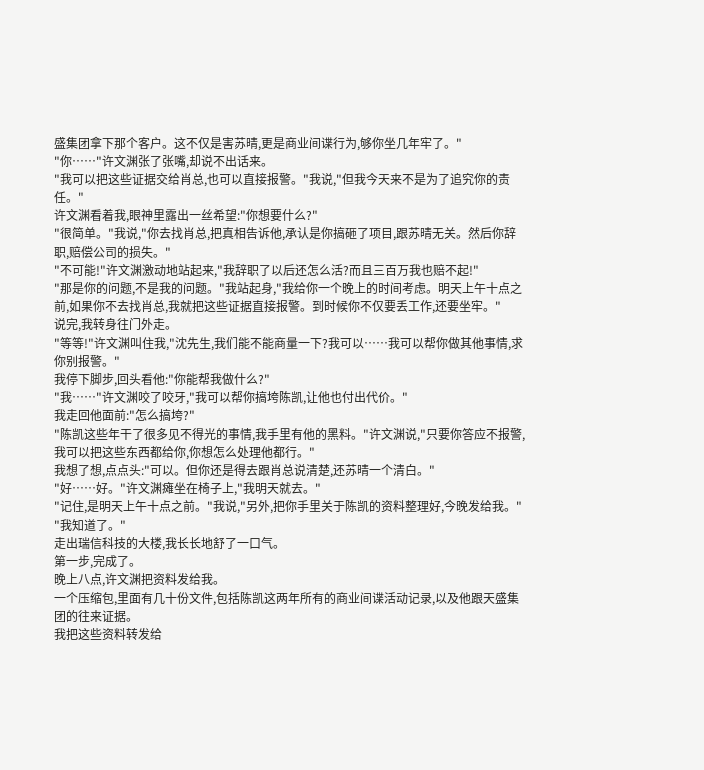盛集团拿下那个客户。这不仅是害苏晴,更是商业间谍行为,够你坐几年牢了。"
"你……"许文渊张了张嘴,却说不出话来。
"我可以把这些证据交给肖总,也可以直接报警。"我说,"但我今天来不是为了追究你的责任。"
许文渊看着我,眼神里露出一丝希望:"你想要什么?"
"很简单。"我说,"你去找肖总,把真相告诉他,承认是你搞砸了项目,跟苏晴无关。然后你辞职,赔偿公司的损失。"
"不可能!"许文渊激动地站起来,"我辞职了以后还怎么活?而且三百万我也赔不起!"
"那是你的问题,不是我的问题。"我站起身,"我给你一个晚上的时间考虑。明天上午十点之前,如果你不去找肖总,我就把这些证据直接报警。到时候你不仅要丢工作,还要坐牢。"
说完,我转身往门外走。
"等等!"许文渊叫住我,"沈先生,我们能不能商量一下?我可以……我可以帮你做其他事情,求你别报警。"
我停下脚步,回头看他:"你能帮我做什么?"
"我……"许文渊咬了咬牙,"我可以帮你搞垮陈凯,让他也付出代价。"
我走回他面前:"怎么搞垮?"
"陈凯这些年干了很多见不得光的事情,我手里有他的黑料。"许文渊说,"只要你答应不报警,我可以把这些东西都给你,你想怎么处理他都行。"
我想了想,点点头:"可以。但你还是得去跟肖总说清楚,还苏晴一个清白。"
"好……好。"许文渊瘫坐在椅子上,"我明天就去。"
"记住,是明天上午十点之前。"我说,"另外,把你手里关于陈凯的资料整理好,今晚发给我。"
"我知道了。"
走出瑞信科技的大楼,我长长地舒了一口气。
第一步,完成了。
晚上八点,许文渊把资料发给我。
一个压缩包,里面有几十份文件,包括陈凯这两年所有的商业间谍活动记录,以及他跟天盛集团的往来证据。
我把这些资料转发给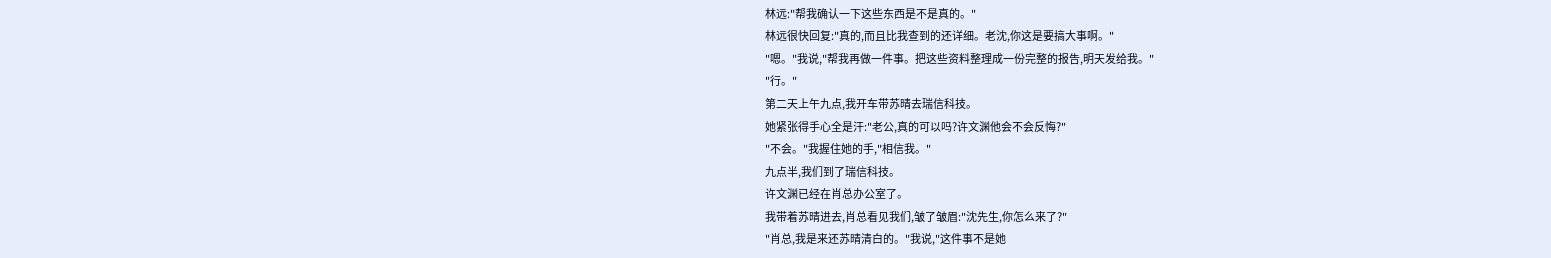林远:"帮我确认一下这些东西是不是真的。"
林远很快回复:"真的,而且比我查到的还详细。老沈,你这是要搞大事啊。"
"嗯。"我说,"帮我再做一件事。把这些资料整理成一份完整的报告,明天发给我。"
"行。"
第二天上午九点,我开车带苏晴去瑞信科技。
她紧张得手心全是汗:"老公,真的可以吗?许文渊他会不会反悔?"
"不会。"我握住她的手,"相信我。"
九点半,我们到了瑞信科技。
许文渊已经在肖总办公室了。
我带着苏晴进去,肖总看见我们,皱了皱眉:"沈先生,你怎么来了?"
"肖总,我是来还苏晴清白的。"我说,"这件事不是她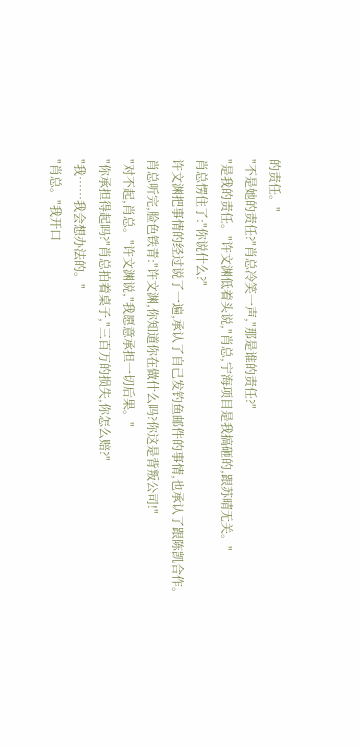的责任。"
"不是她的责任?"肖总冷笑一声,"那是谁的责任?"
"是我的责任。"许文渊低着头说,"肖总,宁海项目是我搞砸的,跟苏晴无关。"
肖总愣住了:"你说什么?"
许文渊把事情的经过说了一遍,承认了自己发钓鱼邮件的事情,也承认了跟陈凯合作。
肖总听完,脸色铁青:"许文渊,你知道你在做什么吗?你这是背叛公司!"
"对不起,肖总。"许文渊说,"我愿意承担一切后果。"
"你承担得起吗?"肖总拍着桌子,"三百万的损失,你怎么赔?"
"我……我会想办法的。"
"肖总。"我开口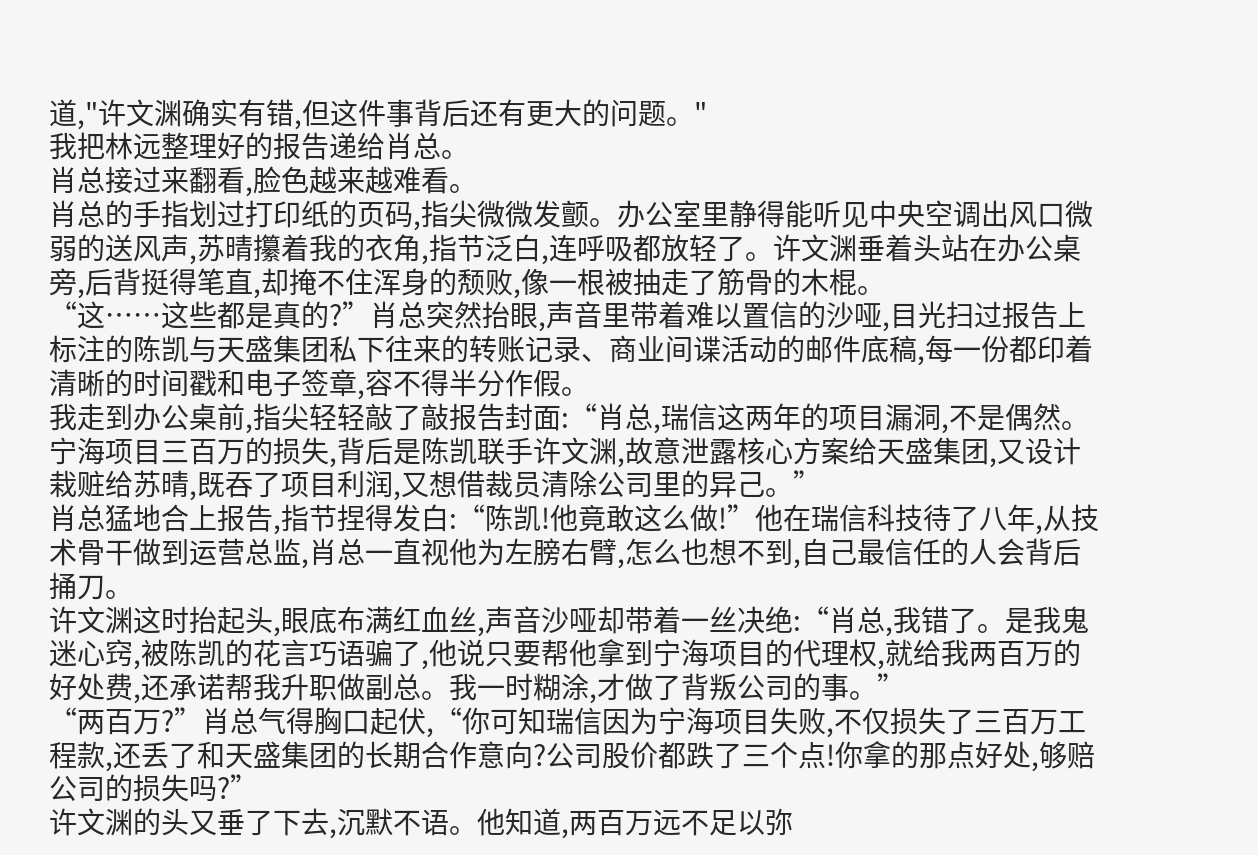道,"许文渊确实有错,但这件事背后还有更大的问题。"
我把林远整理好的报告递给肖总。
肖总接过来翻看,脸色越来越难看。
肖总的手指划过打印纸的页码,指尖微微发颤。办公室里静得能听见中央空调出风口微弱的送风声,苏晴攥着我的衣角,指节泛白,连呼吸都放轻了。许文渊垂着头站在办公桌旁,后背挺得笔直,却掩不住浑身的颓败,像一根被抽走了筋骨的木棍。
“这……这些都是真的?”肖总突然抬眼,声音里带着难以置信的沙哑,目光扫过报告上标注的陈凯与天盛集团私下往来的转账记录、商业间谍活动的邮件底稿,每一份都印着清晰的时间戳和电子签章,容不得半分作假。
我走到办公桌前,指尖轻轻敲了敲报告封面:“肖总,瑞信这两年的项目漏洞,不是偶然。宁海项目三百万的损失,背后是陈凯联手许文渊,故意泄露核心方案给天盛集团,又设计栽赃给苏晴,既吞了项目利润,又想借裁员清除公司里的异己。”
肖总猛地合上报告,指节捏得发白:“陈凯!他竟敢这么做!”他在瑞信科技待了八年,从技术骨干做到运营总监,肖总一直视他为左膀右臂,怎么也想不到,自己最信任的人会背后捅刀。
许文渊这时抬起头,眼底布满红血丝,声音沙哑却带着一丝决绝:“肖总,我错了。是我鬼迷心窍,被陈凯的花言巧语骗了,他说只要帮他拿到宁海项目的代理权,就给我两百万的好处费,还承诺帮我升职做副总。我一时糊涂,才做了背叛公司的事。”
“两百万?”肖总气得胸口起伏,“你可知瑞信因为宁海项目失败,不仅损失了三百万工程款,还丢了和天盛集团的长期合作意向?公司股价都跌了三个点!你拿的那点好处,够赔公司的损失吗?”
许文渊的头又垂了下去,沉默不语。他知道,两百万远不足以弥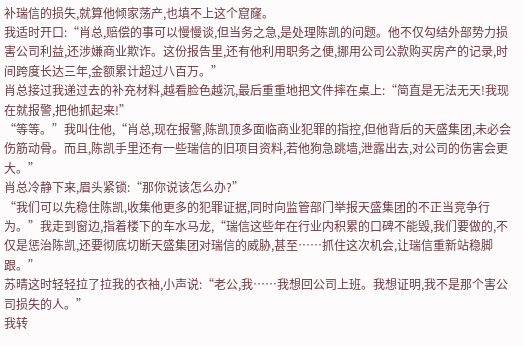补瑞信的损失,就算他倾家荡产,也填不上这个窟窿。
我适时开口:“肖总,赔偿的事可以慢慢谈,但当务之急,是处理陈凯的问题。他不仅勾结外部势力损害公司利益,还涉嫌商业欺诈。这份报告里,还有他利用职务之便,挪用公司公款购买房产的记录,时间跨度长达三年,金额累计超过八百万。”
肖总接过我递过去的补充材料,越看脸色越沉,最后重重地把文件摔在桌上:“简直是无法无天!我现在就报警,把他抓起来!”
“等等。”我叫住他,“肖总,现在报警,陈凯顶多面临商业犯罪的指控,但他背后的天盛集团,未必会伤筋动骨。而且,陈凯手里还有一些瑞信的旧项目资料,若他狗急跳墙,泄露出去,对公司的伤害会更大。”
肖总冷静下来,眉头紧锁:“那你说该怎么办?”
“我们可以先稳住陈凯,收集他更多的犯罪证据,同时向监管部门举报天盛集团的不正当竞争行为。”我走到窗边,指着楼下的车水马龙,“瑞信这些年在行业内积累的口碑不能毁,我们要做的,不仅是惩治陈凯,还要彻底切断天盛集团对瑞信的威胁,甚至……抓住这次机会,让瑞信重新站稳脚跟。”
苏晴这时轻轻拉了拉我的衣袖,小声说:“老公,我……我想回公司上班。我想证明,我不是那个害公司损失的人。”
我转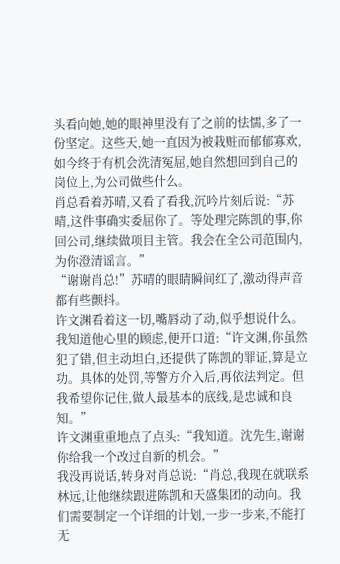头看向她,她的眼神里没有了之前的怯懦,多了一份坚定。这些天,她一直因为被栽赃而郁郁寡欢,如今终于有机会洗清冤屈,她自然想回到自己的岗位上,为公司做些什么。
肖总看着苏晴,又看了看我,沉吟片刻后说:“苏晴,这件事确实委屈你了。等处理完陈凯的事,你回公司,继续做项目主管。我会在全公司范围内,为你澄清谣言。”
“谢谢肖总!”苏晴的眼睛瞬间红了,激动得声音都有些颤抖。
许文渊看着这一切,嘴唇动了动,似乎想说什么。我知道他心里的顾虑,便开口道:“许文渊,你虽然犯了错,但主动坦白,还提供了陈凯的罪证,算是立功。具体的处罚,等警方介入后,再依法判定。但我希望你记住,做人最基本的底线,是忠诚和良知。”
许文渊重重地点了点头:“我知道。沈先生,谢谢你给我一个改过自新的机会。”
我没再说话,转身对肖总说:“肖总,我现在就联系林远,让他继续跟进陈凯和天盛集团的动向。我们需要制定一个详细的计划,一步一步来,不能打无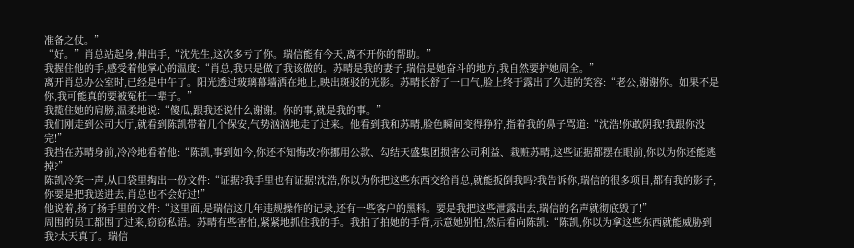准备之仗。”
“好。”肖总站起身,伸出手,“沈先生,这次多亏了你。瑞信能有今天,离不开你的帮助。”
我握住他的手,感受着他掌心的温度:“肖总,我只是做了我该做的。苏晴是我的妻子,瑞信是她奋斗的地方,我自然要护她周全。”
离开肖总办公室时,已经是中午了。阳光透过玻璃幕墙洒在地上,映出斑驳的光影。苏晴长舒了一口气,脸上终于露出了久违的笑容:“老公,谢谢你。如果不是你,我可能真的要被冤枉一辈子。”
我揽住她的肩膀,温柔地说:“傻瓜,跟我还说什么谢谢。你的事,就是我的事。”
我们刚走到公司大厅,就看到陈凯带着几个保安,气势汹汹地走了过来。他看到我和苏晴,脸色瞬间变得狰狞,指着我的鼻子骂道:“沈浩!你敢阴我!我跟你没完!”
我挡在苏晴身前,冷冷地看着他:“陈凯,事到如今,你还不知悔改?你挪用公款、勾结天盛集团损害公司利益、栽赃苏晴,这些证据都摆在眼前,你以为你还能逃掉?”
陈凯冷笑一声,从口袋里掏出一份文件:“证据?我手里也有证据!沈浩,你以为你把这些东西交给肖总,就能扳倒我吗?我告诉你,瑞信的很多项目,都有我的影子,你要是把我送进去,肖总也不会好过!”
他说着,扬了扬手里的文件:“这里面,是瑞信这几年违规操作的记录,还有一些客户的黑料。要是我把这些泄露出去,瑞信的名声就彻底毁了!”
周围的员工都围了过来,窃窃私语。苏晴有些害怕,紧紧地抓住我的手。我拍了拍她的手背,示意她别怕,然后看向陈凯:“陈凯,你以为拿这些东西就能威胁到我?太天真了。瑞信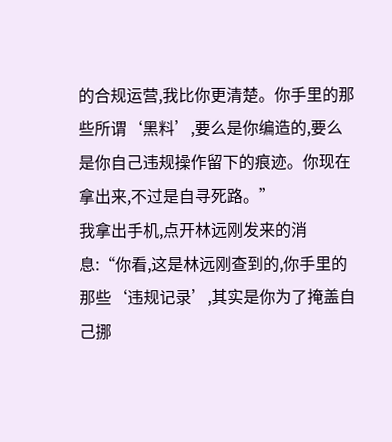的合规运营,我比你更清楚。你手里的那些所谓‘黑料’,要么是你编造的,要么是你自己违规操作留下的痕迹。你现在拿出来,不过是自寻死路。”
我拿出手机,点开林远刚发来的消息:“你看,这是林远刚查到的,你手里的那些‘违规记录’,其实是你为了掩盖自己挪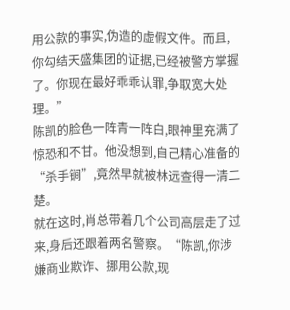用公款的事实,伪造的虚假文件。而且,你勾结天盛集团的证据,已经被警方掌握了。你现在最好乖乖认罪,争取宽大处理。”
陈凯的脸色一阵青一阵白,眼神里充满了惊恐和不甘。他没想到,自己精心准备的“杀手锏”,竟然早就被林远查得一清二楚。
就在这时,肖总带着几个公司高层走了过来,身后还跟着两名警察。“陈凯,你涉嫌商业欺诈、挪用公款,现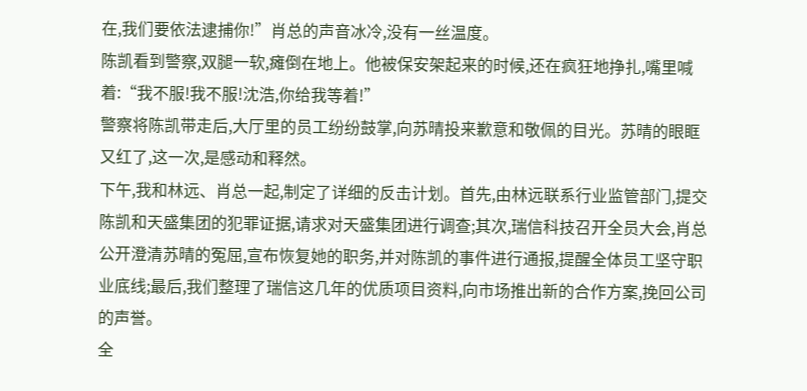在,我们要依法逮捕你!”肖总的声音冰冷,没有一丝温度。
陈凯看到警察,双腿一软,瘫倒在地上。他被保安架起来的时候,还在疯狂地挣扎,嘴里喊着:“我不服!我不服!沈浩,你给我等着!”
警察将陈凯带走后,大厅里的员工纷纷鼓掌,向苏晴投来歉意和敬佩的目光。苏晴的眼眶又红了,这一次,是感动和释然。
下午,我和林远、肖总一起,制定了详细的反击计划。首先,由林远联系行业监管部门,提交陈凯和天盛集团的犯罪证据,请求对天盛集团进行调查;其次,瑞信科技召开全员大会,肖总公开澄清苏晴的冤屈,宣布恢复她的职务,并对陈凯的事件进行通报,提醒全体员工坚守职业底线;最后,我们整理了瑞信这几年的优质项目资料,向市场推出新的合作方案,挽回公司的声誉。
全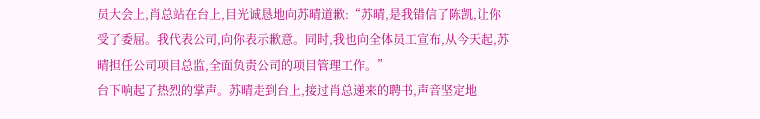员大会上,肖总站在台上,目光诚恳地向苏晴道歉:“苏晴,是我错信了陈凯,让你受了委屈。我代表公司,向你表示歉意。同时,我也向全体员工宣布,从今天起,苏晴担任公司项目总监,全面负责公司的项目管理工作。”
台下响起了热烈的掌声。苏晴走到台上,接过肖总递来的聘书,声音坚定地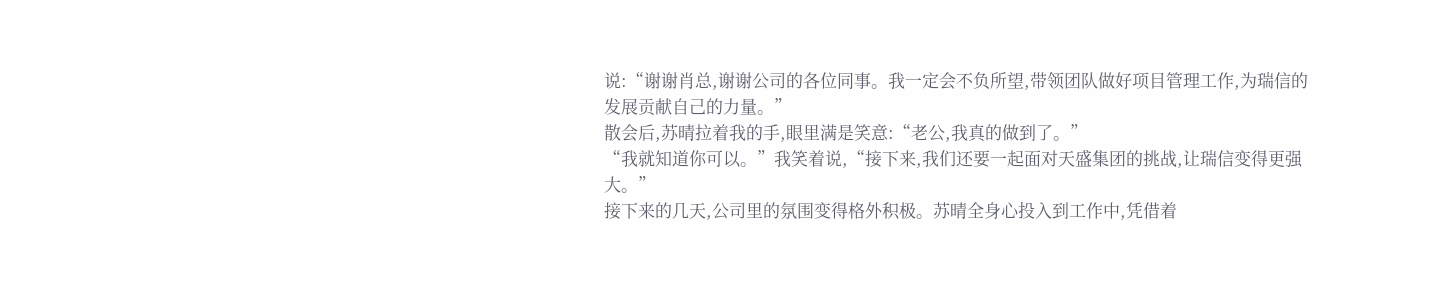说:“谢谢肖总,谢谢公司的各位同事。我一定会不负所望,带领团队做好项目管理工作,为瑞信的发展贡献自己的力量。”
散会后,苏晴拉着我的手,眼里满是笑意:“老公,我真的做到了。”
“我就知道你可以。”我笑着说,“接下来,我们还要一起面对天盛集团的挑战,让瑞信变得更强大。”
接下来的几天,公司里的氛围变得格外积极。苏晴全身心投入到工作中,凭借着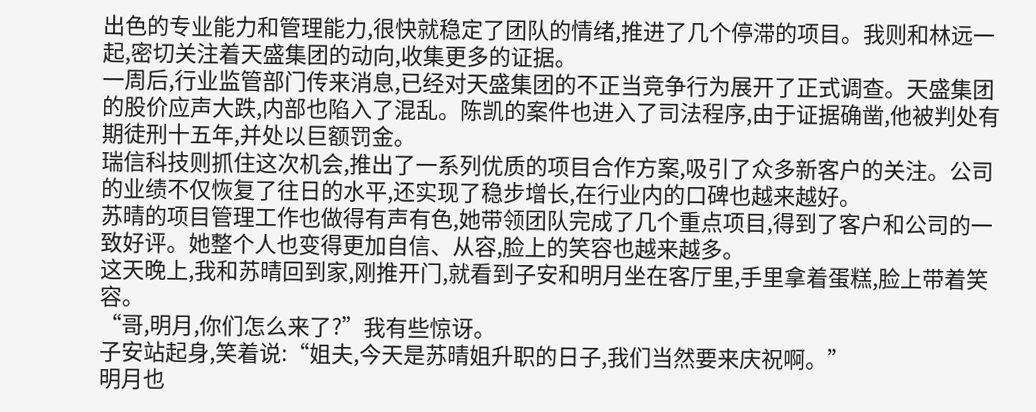出色的专业能力和管理能力,很快就稳定了团队的情绪,推进了几个停滞的项目。我则和林远一起,密切关注着天盛集团的动向,收集更多的证据。
一周后,行业监管部门传来消息,已经对天盛集团的不正当竞争行为展开了正式调查。天盛集团的股价应声大跌,内部也陷入了混乱。陈凯的案件也进入了司法程序,由于证据确凿,他被判处有期徒刑十五年,并处以巨额罚金。
瑞信科技则抓住这次机会,推出了一系列优质的项目合作方案,吸引了众多新客户的关注。公司的业绩不仅恢复了往日的水平,还实现了稳步增长,在行业内的口碑也越来越好。
苏晴的项目管理工作也做得有声有色,她带领团队完成了几个重点项目,得到了客户和公司的一致好评。她整个人也变得更加自信、从容,脸上的笑容也越来越多。
这天晚上,我和苏晴回到家,刚推开门,就看到子安和明月坐在客厅里,手里拿着蛋糕,脸上带着笑容。
“哥,明月,你们怎么来了?”我有些惊讶。
子安站起身,笑着说:“姐夫,今天是苏晴姐升职的日子,我们当然要来庆祝啊。”
明月也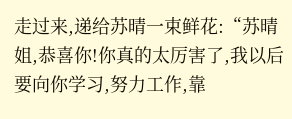走过来,递给苏晴一束鲜花:“苏晴姐,恭喜你!你真的太厉害了,我以后要向你学习,努力工作,靠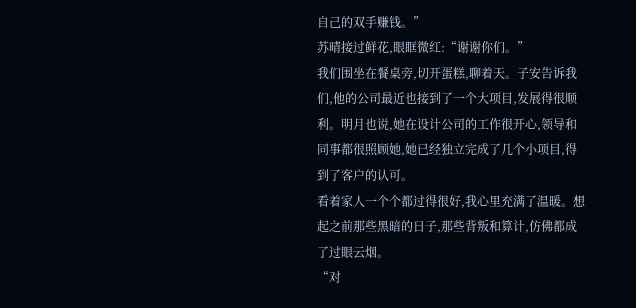自己的双手赚钱。”
苏晴接过鲜花,眼眶微红:“谢谢你们。”
我们围坐在餐桌旁,切开蛋糕,聊着天。子安告诉我们,他的公司最近也接到了一个大项目,发展得很顺利。明月也说,她在设计公司的工作很开心,领导和同事都很照顾她,她已经独立完成了几个小项目,得到了客户的认可。
看着家人一个个都过得很好,我心里充满了温暖。想起之前那些黑暗的日子,那些背叛和算计,仿佛都成了过眼云烟。
“对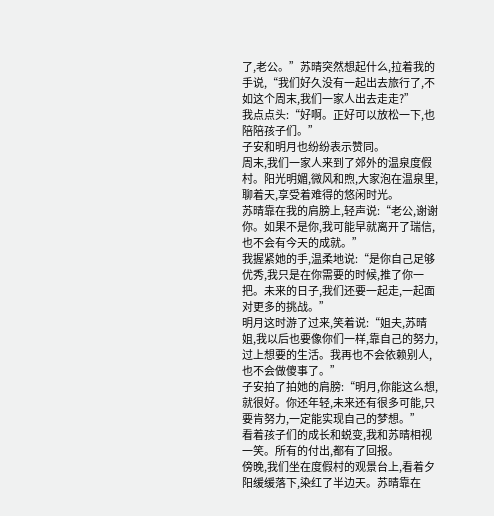了,老公。”苏晴突然想起什么,拉着我的手说,“我们好久没有一起出去旅行了,不如这个周末,我们一家人出去走走?”
我点点头:“好啊。正好可以放松一下,也陪陪孩子们。”
子安和明月也纷纷表示赞同。
周末,我们一家人来到了郊外的温泉度假村。阳光明媚,微风和煦,大家泡在温泉里,聊着天,享受着难得的悠闲时光。
苏晴靠在我的肩膀上,轻声说:“老公,谢谢你。如果不是你,我可能早就离开了瑞信,也不会有今天的成就。”
我握紧她的手,温柔地说:“是你自己足够优秀,我只是在你需要的时候,推了你一把。未来的日子,我们还要一起走,一起面对更多的挑战。”
明月这时游了过来,笑着说:“姐夫,苏晴姐,我以后也要像你们一样,靠自己的努力,过上想要的生活。我再也不会依赖别人,也不会做傻事了。”
子安拍了拍她的肩膀:“明月,你能这么想,就很好。你还年轻,未来还有很多可能,只要肯努力,一定能实现自己的梦想。”
看着孩子们的成长和蜕变,我和苏晴相视一笑。所有的付出,都有了回报。
傍晚,我们坐在度假村的观景台上,看着夕阳缓缓落下,染红了半边天。苏晴靠在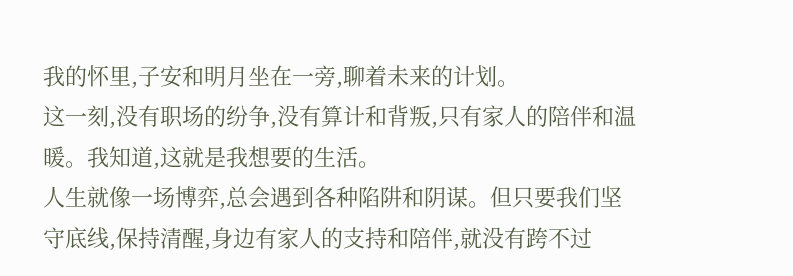我的怀里,子安和明月坐在一旁,聊着未来的计划。
这一刻,没有职场的纷争,没有算计和背叛,只有家人的陪伴和温暖。我知道,这就是我想要的生活。
人生就像一场博弈,总会遇到各种陷阱和阴谋。但只要我们坚守底线,保持清醒,身边有家人的支持和陪伴,就没有跨不过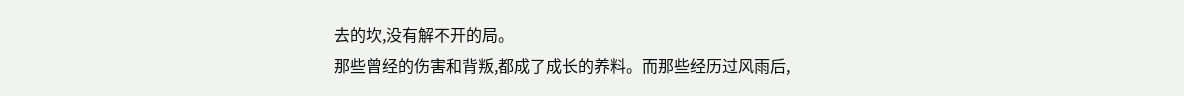去的坎,没有解不开的局。
那些曾经的伤害和背叛,都成了成长的养料。而那些经历过风雨后,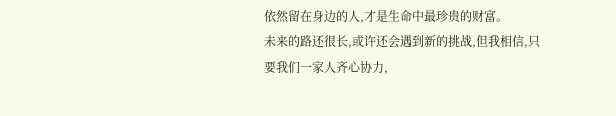依然留在身边的人,才是生命中最珍贵的财富。
未来的路还很长,或许还会遇到新的挑战,但我相信,只要我们一家人齐心协力,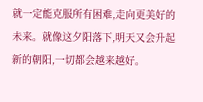就一定能克服所有困难,走向更美好的未来。就像这夕阳落下,明天又会升起新的朝阳,一切都会越来越好。